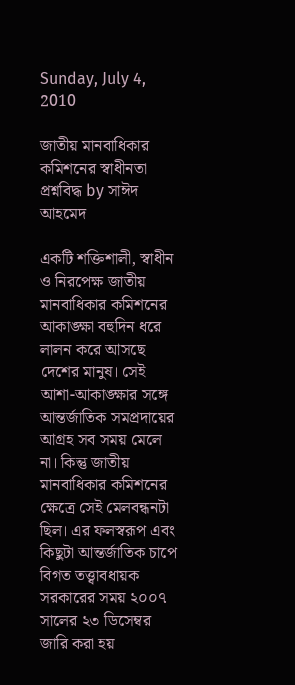Sunday, July 4, 2010

জাতীয় মানবাধিকার কমিশনের স্বাধীনতা প্রশ্নবিদ্ধ by সাঈদ আহমেদ

একটি শক্তিশালী, স্বাধীন ও নিরপেক্ষ জাতীয় মানবাধিকার কমিশনের আকাঙ্ক্ষা বহুদিন ধরে লালন করে আসছে দেশের মানুষ। সেই আশা-আকাঙ্ক্ষার সঙ্গে আন্তর্জাতিক সমপ্রদায়ের আগ্রহ সব সময় মেলে না। কিন্তু জাতীয় মানবাধিকার কমিশনের ক্ষেত্রে সেই মেলবন্ধনটা ছিল। এর ফলস্বরূপ এবং কিছুটা আন্তর্জাতিক চাপে বিগত তত্ত্বাবধায়ক সরকারের সময় ২০০৭ সালের ২৩ ডিসেম্বর জারি করা হয়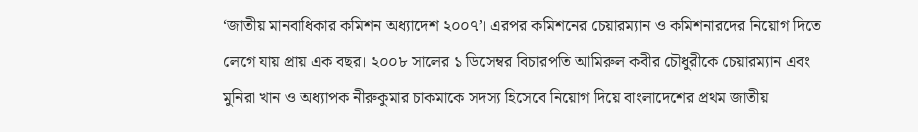‘জাতীয় মানবাধিকার কমিশন অধ্যাদেশ ২০০৭’। এরপর কমিশনের চেয়ারম্যান ও কমিশনারদের নিয়োগ দিতে লেগে যায় প্রায় এক বছর। ২০০৮ সালের ১ ডিসেম্বর বিচারপতি আমিরুল কবীর চৌধুরীকে চেয়ারম্যান এবং মুনিরা খান ও অধ্যাপক নীরুকুমার চাকমাকে সদস্য হিসেবে নিয়োগ দিয়ে বাংলাদেশের প্রথম জাতীয়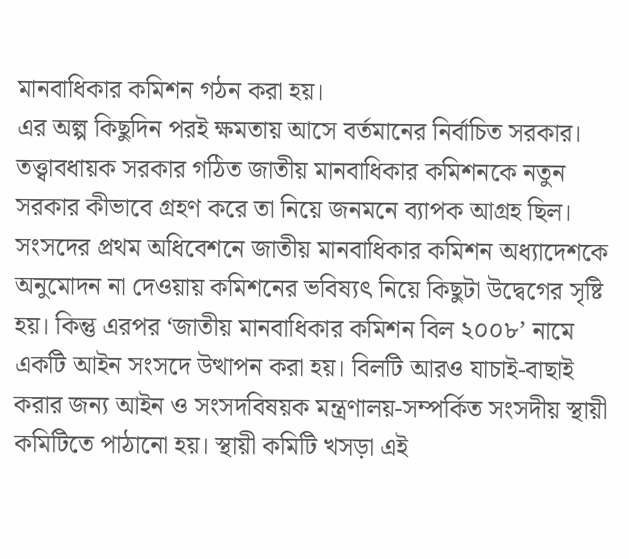মানবাধিকার কমিশন গঠন করা হয়।
এর অল্প কিছুদিন পরই ক্ষমতায় আসে বর্তমানের নির্বাচিত সরকার। তত্ত্বাবধায়ক সরকার গঠিত জাতীয় মানবাধিকার কমিশনকে নতুন সরকার কীভাবে গ্রহণ করে তা নিয়ে জনমনে ব্যাপক আগ্রহ ছিল। সংসদের প্রথম অধিবেশনে জাতীয় মানবাধিকার কমিশন অধ্যাদেশকে অনুমোদন না দেওয়ায় কমিশনের ভবিষ্যৎ নিয়ে কিছুটা উদ্বেগের সৃষ্টি হয়। কিন্তু এরপর ‘জাতীয় মানবাধিকার কমিশন বিল ২০০৮’ নামে একটি আইন সংসদে উত্থাপন করা হয়। বিলটি আরও যাচাই-বাছাই করার জন্য আইন ও সংসদবিষয়ক মন্ত্রণালয়-সম্পর্কিত সংসদীয় স্থায়ী কমিটিতে পাঠানো হয়। স্থায়ী কমিটি খসড়া এই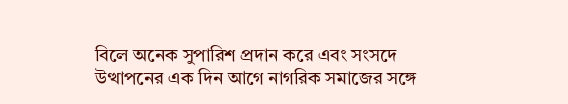বিলে অনেক সুপারিশ প্রদান করে এবং সংসদে উত্থাপনের এক দিন আগে নাগরিক সমাজের সঙ্গে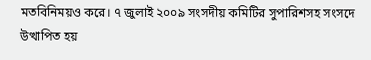মতবিনিময়ও করে। ৭ জুলাই ২০০৯ সংসদীয় কমিটির সুপারিশসহ সংসদে উত্থাপিত হয়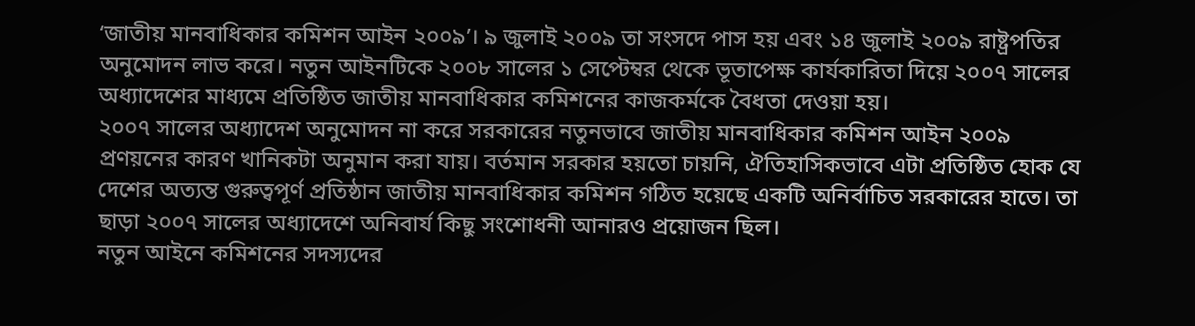‘জাতীয় মানবাধিকার কমিশন আইন ২০০৯’। ৯ জুলাই ২০০৯ তা সংসদে পাস হয় এবং ১৪ জুলাই ২০০৯ রাষ্ট্রপতির অনুমোদন লাভ করে। নতুন আইনটিকে ২০০৮ সালের ১ সেপ্টেম্বর থেকে ভূতাপেক্ষ কার্যকারিতা দিয়ে ২০০৭ সালের অধ্যাদেশের মাধ্যমে প্রতিষ্ঠিত জাতীয় মানবাধিকার কমিশনের কাজকর্মকে বৈধতা দেওয়া হয়।
২০০৭ সালের অধ্যাদেশ অনুমোদন না করে সরকারের নতুনভাবে জাতীয় মানবাধিকার কমিশন আইন ২০০৯ প্রণয়নের কারণ খানিকটা অনুমান করা যায়। বর্তমান সরকার হয়তো চায়নি, ঐতিহাসিকভাবে এটা প্রতিষ্ঠিত হোক যে দেশের অত্যন্ত গুরুত্বপূর্ণ প্রতিষ্ঠান জাতীয় মানবাধিকার কমিশন গঠিত হয়েছে একটি অনির্বাচিত সরকারের হাতে। তা ছাড়া ২০০৭ সালের অধ্যাদেশে অনিবার্য কিছু সংশোধনী আনারও প্রয়োজন ছিল।
নতুন আইনে কমিশনের সদস্যদের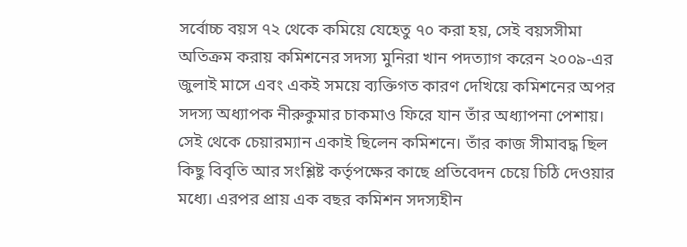সর্বোচ্চ বয়স ৭২ থেকে কমিয়ে যেহেতু ৭০ করা হয়, সেই বয়সসীমা অতিক্রম করায় কমিশনের সদস্য মুনিরা খান পদত্যাগ করেন ২০০৯-এর জুলাই মাসে এবং একই সময়ে ব্যক্তিগত কারণ দেখিয়ে কমিশনের অপর সদস্য অধ্যাপক নীরুকুমার চাকমাও ফিরে যান তাঁর অধ্যাপনা পেশায়। সেই থেকে চেয়ারম্যান একাই ছিলেন কমিশনে। তাঁর কাজ সীমাবদ্ধ ছিল কিছু বিবৃতি আর সংশ্লিষ্ট কর্তৃপক্ষের কাছে প্রতিবেদন চেয়ে চিঠি দেওয়ার মধ্যে। এরপর প্রায় এক বছর কমিশন সদস্যহীন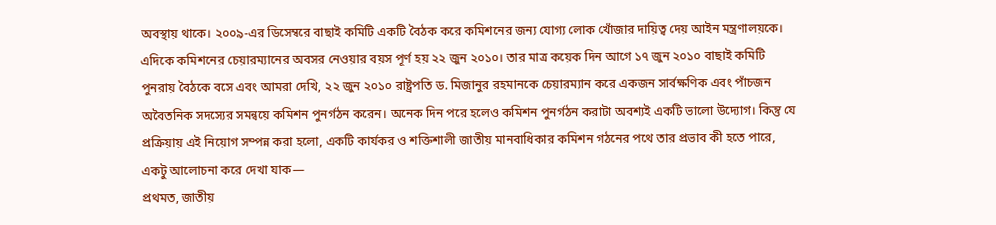অবস্থায় থাকে। ২০০৯-এর ডিসেম্বরে বাছাই কমিটি একটি বৈঠক করে কমিশনের জন্য যোগ্য লোক খোঁজার দায়িত্ব দেয় আইন মন্ত্রণালয়কে।
এদিকে কমিশনের চেয়ারম্যানের অবসর নেওয়ার বয়স পূর্ণ হয় ২২ জুন ২০১০। তার মাত্র কয়েক দিন আগে ১৭ জুন ২০১০ বাছাই কমিটি পুনরায় বৈঠকে বসে এবং আমরা দেখি, ২২ জুন ২০১০ রাষ্ট্রপতি ড. মিজানুর রহমানকে চেয়ারম্যান করে একজন সার্বক্ষণিক এবং পাঁচজন অবৈতনিক সদস্যের সমন্বয়ে কমিশন পুনর্গঠন করেন। অনেক দিন পরে হলেও কমিশন পুনর্গঠন করাটা অবশ্যই একটি ভালো উদ্যোগ। কিন্তু যে প্রক্রিয়ায় এই নিয়োগ সম্পন্ন করা হলো, একটি কার্যকর ও শক্তিশালী জাতীয় মানবাধিকার কমিশন গঠনের পথে তার প্রভাব কী হতে পারে, একটু আলোচনা করে দেখা যাক—
প্রথমত, জাতীয়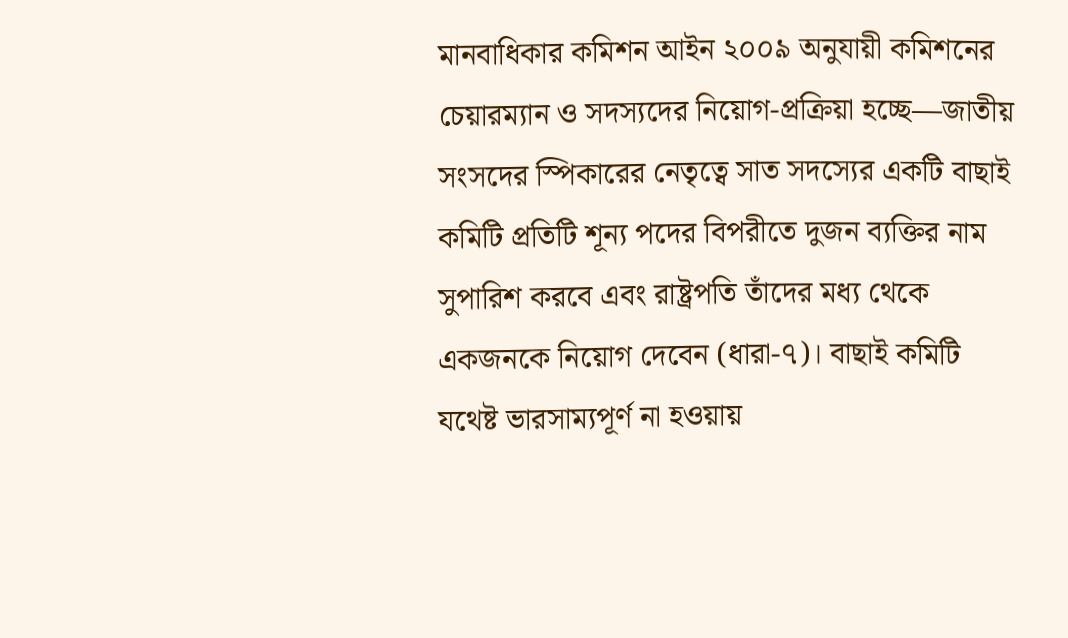মানবাধিকার কমিশন আইন ২০০৯ অনুযায়ী কমিশনের চেয়ারম্যান ও সদস্যদের নিয়োগ-প্রক্রিয়া হচ্ছে—জাতীয় সংসদের স্পিকারের নেতৃত্বে সাত সদস্যের একটি বাছাই কমিটি প্রতিটি শূন্য পদের বিপরীতে দুজন ব্যক্তির নাম সুপারিশ করবে এবং রাষ্ট্রপতি তাঁদের মধ্য থেকে একজনকে নিয়োগ দেবেন (ধারা-৭)। বাছাই কমিটি যথেষ্ট ভারসাম্যপূর্ণ না হওয়ায়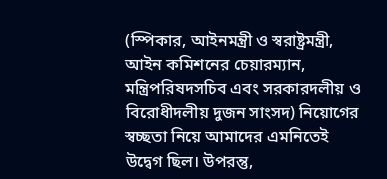(স্পিকার, আইনমন্ত্রী ও স্বরাষ্ট্রমন্ত্রী, আইন কমিশনের চেয়ারম্যান, মন্ত্রিপরিষদসচিব এবং সরকারদলীয় ও বিরোধীদলীয় দুজন সাংসদ) নিয়োগের স্বচ্ছতা নিয়ে আমাদের এমনিতেই উদ্বেগ ছিল। উপরন্তু,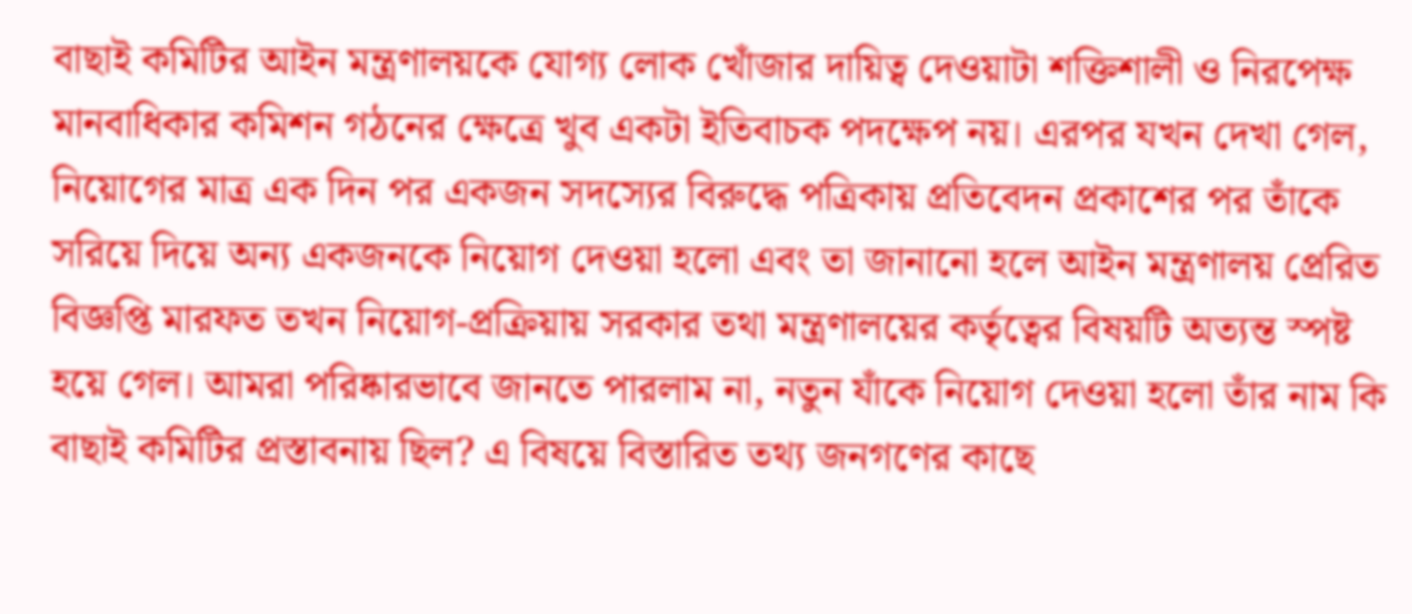বাছাই কমিটির আইন মন্ত্রণালয়কে যোগ্য লোক খোঁজার দায়িত্ব দেওয়াটা শক্তিশালী ও নিরপেক্ষ মানবাধিকার কমিশন গঠনের ক্ষেত্রে খুব একটা ইতিবাচক পদক্ষেপ নয়। এরপর যখন দেখা গেল, নিয়োগের মাত্র এক দিন পর একজন সদস্যের বিরুদ্ধে পত্রিকায় প্রতিবেদন প্রকাশের পর তাঁকে সরিয়ে দিয়ে অন্য একজনকে নিয়োগ দেওয়া হলো এবং তা জানানো হলে আইন মন্ত্রণালয় প্রেরিত বিজ্ঞপ্তি মারফত তখন নিয়োগ-প্রক্রিয়ায় সরকার তথা মন্ত্রণালয়ের কর্তৃত্বের বিষয়টি অত্যন্ত স্পষ্ট হয়ে গেল। আমরা পরিষ্কারভাবে জানতে পারলাম না, নতুন যাঁকে নিয়োগ দেওয়া হলো তাঁর নাম কি বাছাই কমিটির প্রস্তাবনায় ছিল? এ বিষয়ে বিস্তারিত তথ্য জনগণের কাছে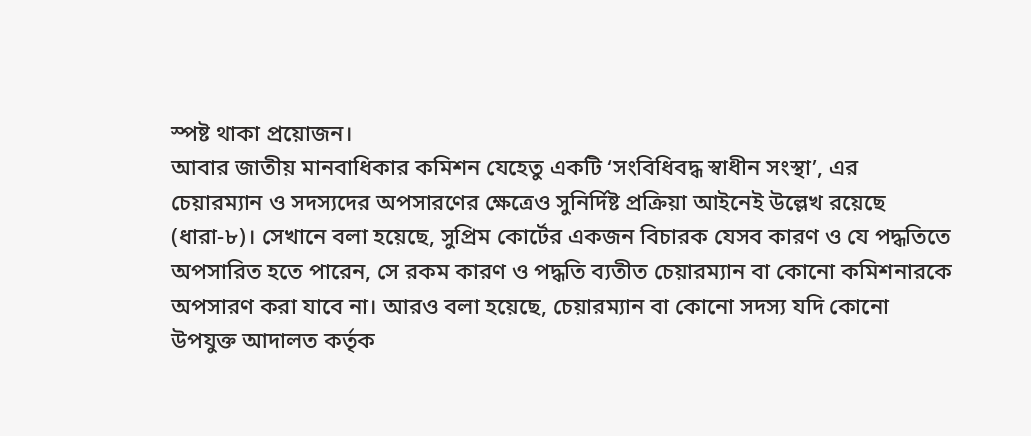স্পষ্ট থাকা প্রয়োজন।
আবার জাতীয় মানবাধিকার কমিশন যেহেতু একটি ‘সংবিধিবদ্ধ স্বাধীন সংস্থা’, এর চেয়ারম্যান ও সদস্যদের অপসারণের ক্ষেত্রেও সুনির্দিষ্ট প্রক্রিয়া আইনেই উল্লেখ রয়েছে (ধারা-৮)। সেখানে বলা হয়েছে, সুপ্রিম কোর্টের একজন বিচারক যেসব কারণ ও যে পদ্ধতিতে অপসারিত হতে পারেন, সে রকম কারণ ও পদ্ধতি ব্যতীত চেয়ারম্যান বা কোনো কমিশনারকে অপসারণ করা যাবে না। আরও বলা হয়েছে, চেয়ারম্যান বা কোনো সদস্য যদি কোনো উপযুক্ত আদালত কর্তৃক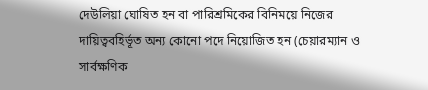দেউলিয়া ঘোষিত হন বা পারিশ্রমিকের বিনিময়ে নিজের দায়িত্ববহির্ভূত অন্য কোনো পদে নিয়োজিত হন (চেয়ারম্যান ও সার্বক্ষণিক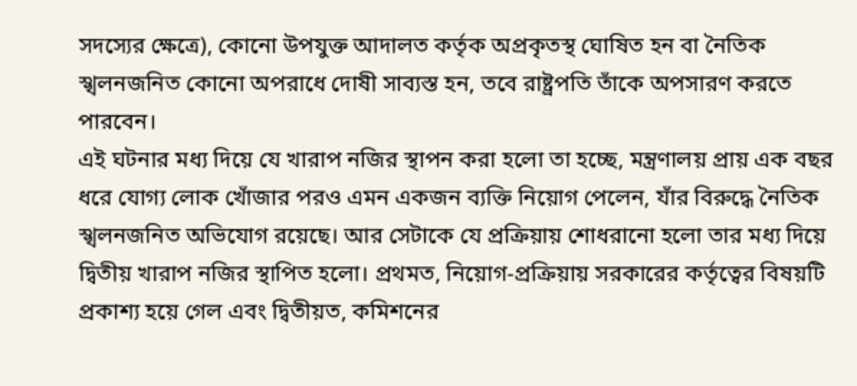সদস্যের ক্ষেত্রে), কোনো উপযুক্ত আদালত কর্তৃক অপ্রকৃতস্থ ঘোষিত হন বা নৈতিক স্খলনজনিত কোনো অপরাধে দোষী সাব্যস্ত হন, তবে রাষ্ট্রপতি তাঁকে অপসারণ করতে পারবেন।
এই ঘটনার মধ্য দিয়ে যে খারাপ নজির স্থাপন করা হলো তা হচ্ছে, মন্ত্রণালয় প্রায় এক বছর ধরে যোগ্য লোক খোঁজার পরও এমন একজন ব্যক্তি নিয়োগ পেলেন, যাঁর বিরুদ্ধে নৈতিক স্খলনজনিত অভিযোগ রয়েছে। আর সেটাকে যে প্রক্রিয়ায় শোধরানো হলো তার মধ্য দিয়ে দ্বিতীয় খারাপ নজির স্থাপিত হলো। প্রথমত, নিয়োগ-প্রক্রিয়ায় সরকারের কর্তৃত্বের বিষয়টি প্রকাশ্য হয়ে গেল এবং দ্বিতীয়ত, কমিশনের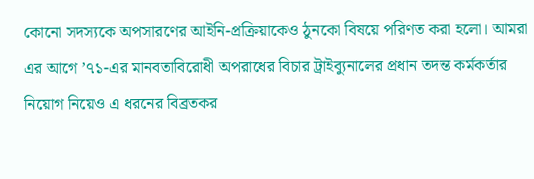কোনো সদস্যকে অপসারণের আইনি-প্রক্রিয়াকেও ঠুনকো বিষয়ে পরিণত করা হলো। আমরা এর আগে ’৭১-এর মানবতাবিরোধী অপরাধের বিচার ট্রাইব্যুনালের প্রধান তদন্ত কর্মকর্তার নিয়োগ নিয়েও এ ধরনের বিব্রতকর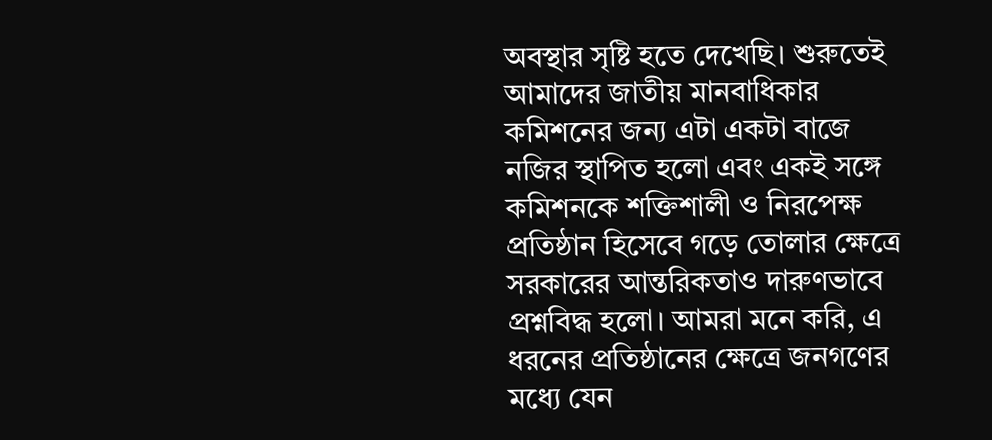অবস্থার সৃষ্টি হতে দেখেছি। শুরুতেই আমাদের জাতীয় মানবাধিকার কমিশনের জন্য এটা একটা বাজে নজির স্থাপিত হলো এবং একই সঙ্গে কমিশনকে শক্তিশালী ও নিরপেক্ষ প্রতিষ্ঠান হিসেবে গড়ে তোলার ক্ষেত্রে সরকারের আন্তরিকতাও দারুণভাবে প্রশ্নবিদ্ধ হলো। আমরা মনে করি, এ ধরনের প্রতিষ্ঠানের ক্ষেত্রে জনগণের মধ্যে যেন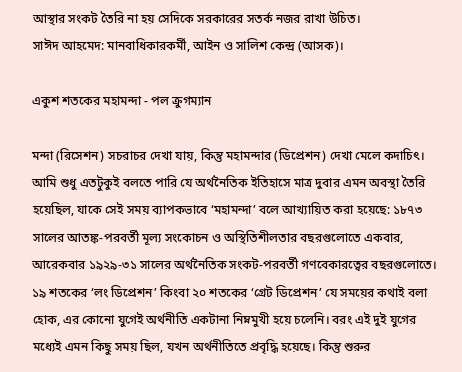আস্থার সংকট তৈরি না হয় সেদিকে সরকারের সতর্ক নজর রাখা উচিত।
সাঈদ আহমেদ: মানবাধিকারকর্মী, আইন ও সালিশ কেন্দ্র (আসক)।

একুশ শতকের মহামন্দা - পল ক্রুগম্যান

মন্দা (রিসেশন) সচরাচর দেখা যায়, কিন্তু মহামন্দার (ডিপ্রেশন) দেখা মেলে কদাচিৎ। আমি শুধু এতটুকুই বলতে পারি যে অর্থনৈতিক ইতিহাসে মাত্র দুবার এমন অবস্থা তৈরি হয়েছিল, যাকে সেই সময় ব্যাপকভাবে ‘মহামন্দা’ বলে আখ্যায়িত করা হয়েছে: ১৮৭৩ সালের আতঙ্ক-পরবর্তী মূল্য সংকোচন ও অস্থিতিশীলতার বছরগুলোতে একবার, আরেকবার ১৯২৯-৩১ সালের অর্থনৈতিক সংকট-পরবর্তী গণবেকারত্বের বছরগুলোতে।
১৯ শতকের ‘লং ডিপ্রেশন’ কিংবা ২০ শতকের ‘গ্রেট ডিপ্রেশন’ যে সময়ের কথাই বলা হোক, এর কোনো যুগেই অর্থনীতি একটানা নিম্নমুখী হয়ে চলেনি। বরং এই দুই যুগের মধ্যেই এমন কিছু সময় ছিল, যখন অর্থনীতিতে প্রবৃদ্ধি হয়েছে। কিন্তু শুরুর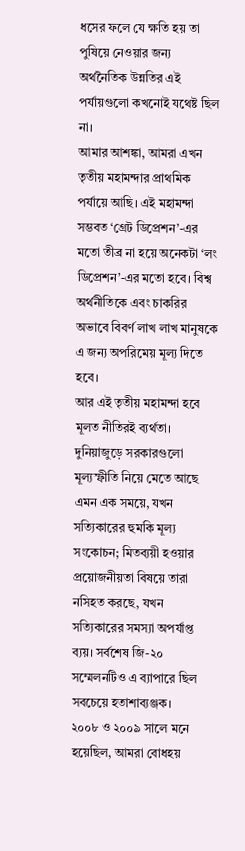ধসের ফলে যে ক্ষতি হয় তা পুষিয়ে নেওয়ার জন্য অর্থনৈতিক উন্নতির এই পর্যায়গুলো কখনোই যথেষ্ট ছিল না।
আমার আশঙ্কা, আমরা এখন তৃতীয় মহামন্দার প্রাথমিক পর্যায়ে আছি। এই মহামন্দা সম্ভবত ‘গ্রেট ডিপ্রেশন’-এর মতো তীব্র না হয়ে অনেকটা ‘লং ডিপ্রেশন’-এর মতো হবে। বিশ্ব অর্থনীতিকে এবং চাকরির অভাবে বিবর্ণ লাখ লাখ মানুষকে এ জন্য অপরিমেয় মূল্য দিতে হবে।
আর এই তৃতীয় মহামন্দা হবে মূলত নীতিরই ব্যর্থতা। দুনিয়াজুড়ে সরকারগুলো মূল্যস্ফীতি নিয়ে মেতে আছে এমন এক সময়ে, যখন সত্যিকারের হুমকি মূল্য সংকোচন; মিতব্যয়ী হওয়ার প্রয়োজনীয়তা বিষয়ে তারা নসিহত করছে, যখন সত্যিকারের সমস্যা অপর্যাপ্ত ব্যয়। সর্বশেষ জি-২০ সম্মেলনটিও এ ব্যাপারে ছিল সবচেয়ে হতাশাব্যঞ্জক।
২০০৮ ও ২০০৯ সালে মনে হয়েছিল, আমরা বোধহয়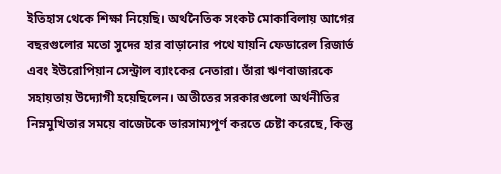ইতিহাস থেকে শিক্ষা নিয়েছি। অর্থনৈতিক সংকট মোকাবিলায় আগের বছরগুলোর মতো সুদের হার বাড়ানোর পথে যায়নি ফেডারেল রিজার্ভ এবং ইউরোপিয়ান সেন্ট্রাল ব্যাংকের নেতারা। তাঁরা ঋণবাজারকে সহায়তায় উদ্যোগী হয়েছিলেন। অতীতের সরকারগুলো অর্থনীতির নিম্নমুখিতার সময়ে বাজেটকে ভারসাম্যপূর্ণ করতে চেষ্টা করেছে, কিন্তু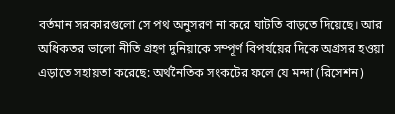বর্তমান সরকারগুলো সে পথ অনুসরণ না করে ঘাটতি বাড়তে দিয়েছে। আর অধিকতর ভালো নীতি গ্রহণ দুনিয়াকে সম্পূর্ণ বিপর্যয়ের দিকে অগ্রসর হওয়া এড়াতে সহায়তা করেছে: অর্থনৈতিক সংকটের ফলে যে মন্দা (রিসেশন)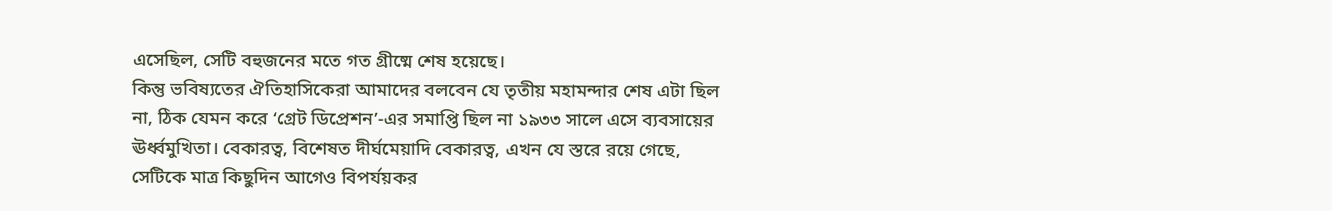এসেছিল, সেটি বহুজনের মতে গত গ্রীষ্মে শেষ হয়েছে।
কিন্তু ভবিষ্যতের ঐতিহাসিকেরা আমাদের বলবেন যে তৃতীয় মহামন্দার শেষ এটা ছিল না, ঠিক যেমন করে ‘গ্রেট ডিপ্রেশন’-এর সমাপ্তি ছিল না ১৯৩৩ সালে এসে ব্যবসায়ের ঊর্ধ্বমুখিতা। বেকারত্ব, বিশেষত দীর্ঘমেয়াদি বেকারত্ব, এখন যে স্তরে রয়ে গেছে, সেটিকে মাত্র কিছুদিন আগেও বিপর্যয়কর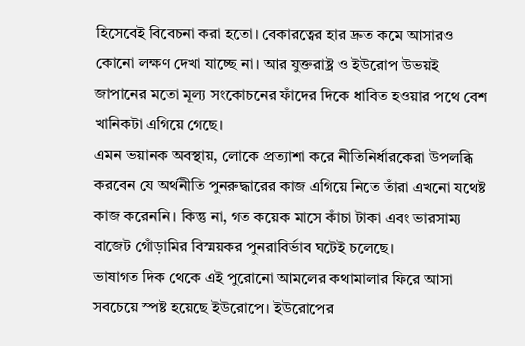হিসেবেই বিবেচনা করা হতো। বেকারত্বের হার দ্রুত কমে আসারও কোনো লক্ষণ দেখা যাচ্ছে না। আর যুক্তরাষ্ট্র ও ইউরোপ উভয়ই জাপানের মতো মূল্য সংকোচনের ফাঁদের দিকে ধাবিত হওয়ার পথে বেশ খানিকটা এগিয়ে গেছে।
এমন ভয়ানক অবস্থায়, লোকে প্রত্যাশা করে নীতিনির্ধারকেরা উপলব্ধি করবেন যে অর্থনীতি পুনরুদ্ধারের কাজ এগিয়ে নিতে তাঁরা এখনো যথেষ্ট কাজ করেননি। কিন্তু না, গত কয়েক মাসে কাঁচা টাকা এবং ভারসাম্য বাজেট গোঁড়ামির বিস্ময়কর পুনরাবির্ভাব ঘটেই চলেছে।
ভাষাগত দিক থেকে এই পুরোনো আমলের কথামালার ফিরে আসা সবচেয়ে স্পষ্ট হয়েছে ইউরোপে। ইউরোপের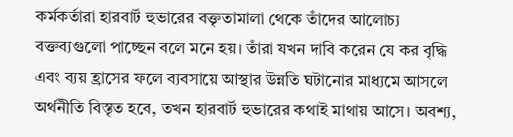কর্মকর্তারা হারবার্ট হুভারের বক্তৃতামালা থেকে তাঁদের আলোচ্য বক্তব্যগুলো পাচ্ছেন বলে মনে হয়। তাঁরা যখন দাবি করেন যে কর বৃদ্ধি এবং ব্যয় হ্রাসের ফলে ব্যবসায়ে আস্থার উন্নতি ঘটানোর মাধ্যমে আসলে অর্থনীতি বিস্তৃত হবে, তখন হারবার্ট হুভারের কথাই মাথায় আসে। অবশ্য,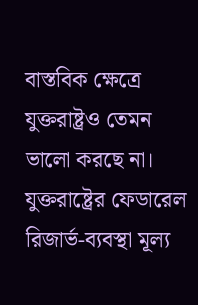বাস্তবিক ক্ষেত্রে যুক্তরাষ্ট্রও তেমন ভালো করছে না। যুক্তরাষ্ট্রের ফেডারেল রিজার্ভ-ব্যবস্থা মূল্য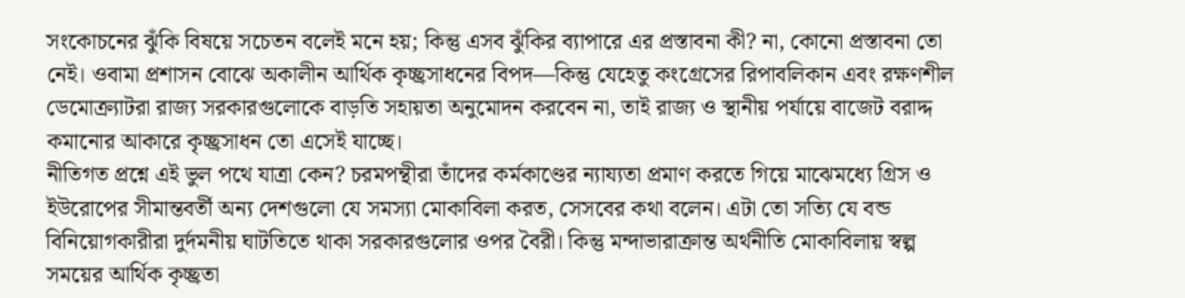সংকোচনের ঝুঁকি বিষয়ে সচেতন বলেই মনে হয়; কিন্তু এসব ঝুঁকির ব্যাপারে এর প্রস্তাবনা কী? না, কোনো প্রস্তাবনা তো নেই। ওবামা প্রশাসন বোঝে অকালীন আর্থিক কৃচ্ছ্রসাধনের বিপদ—কিন্তু যেহেতু কংগ্রেসের রিপাবলিকান এবং রক্ষণশীল ডেমোক্র্যাটরা রাজ্য সরকারগুলোকে বাড়তি সহায়তা অনুমোদন করবেন না, তাই রাজ্য ও স্থানীয় পর্যায়ে বাজেট বরাদ্দ কমানোর আকারে কৃচ্ছ্রসাধন তো এসেই যাচ্ছে।
নীতিগত প্রশ্নে এই ভুল পথে যাত্রা কেন? চরমপন্থীরা তাঁদের কর্মকাণ্ডের ন্যায্যতা প্রমাণ করতে গিয়ে মাঝেমধ্যে গ্রিস ও ইউরোপের সীমান্তবর্তী অন্য দেশগুলো যে সমস্যা মোকাবিলা করত, সেসবের কথা বলেন। এটা তো সত্যি যে বন্ড বিনিয়োগকারীরা দুর্দমনীয় ঘাটতিতে থাকা সরকারগুলোর ওপর বৈরী। কিন্তু মন্দাভারাক্রান্ত অর্থনীতি মোকাবিলায় স্বল্প সময়ের আর্থিক কৃচ্ছ্রতা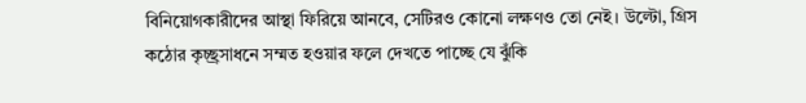বিনিয়োগকারীদের আস্থা ফিরিয়ে আনবে, সেটিরও কোনো লক্ষণও তো নেই। উল্টো, গ্রিস কঠোর কৃচ্ছ্রসাধনে সম্মত হওয়ার ফলে দেখতে পাচ্ছে যে ঝুঁকি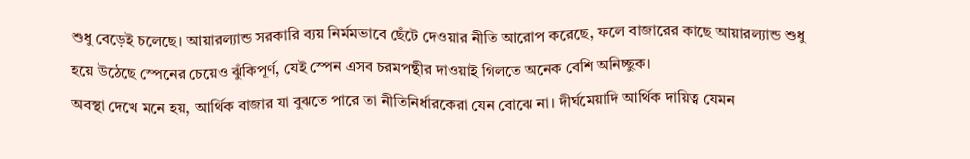শুধু বেড়েই চলেছে। আয়ারল্যান্ড সরকারি ব্যয় নির্মমভাবে ছেঁটে দেওয়ার নীতি আরোপ করেছে, ফলে বাজারের কাছে আয়ারল্যান্ড শুধু হয়ে উঠেছে স্পেনের চেয়েও ঝুঁকিপূর্ণ, যেই স্পেন এসব চরমপন্থীর দাওয়াই গিলতে অনেক বেশি অনিচ্ছুক।
অবস্থা দেখে মনে হয়, আর্থিক বাজার যা বুঝতে পারে তা নীতিনির্ধারকেরা যেন বোঝে না। দীর্ঘমেয়াদি আর্থিক দায়িত্ব যেমন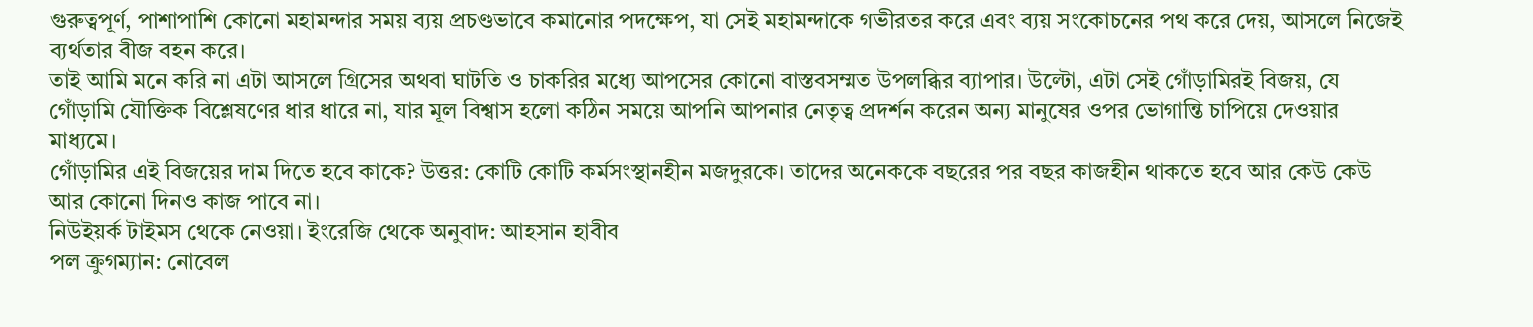গুরুত্বপূর্ণ, পাশাপাশি কোনো মহামন্দার সময় ব্যয় প্রচণ্ডভাবে কমানোর পদক্ষেপ, যা সেই মহামন্দাকে গভীরতর করে এবং ব্যয় সংকোচনের পথ করে দেয়, আসলে নিজেই ব্যর্থতার বীজ বহন করে।
তাই আমি মনে করি না এটা আসলে গ্রিসের অথবা ঘাটতি ও চাকরির মধ্যে আপসের কোনো বাস্তবসম্মত উপলব্ধির ব্যাপার। উল্টো, এটা সেই গোঁড়ামিরই বিজয়, যে গোঁড়ামি যৌক্তিক বিশ্লেষণের ধার ধারে না, যার মূল বিশ্বাস হলো কঠিন সময়ে আপনি আপনার নেতৃত্ব প্রদর্শন করেন অন্য মানুষের ওপর ভোগান্তি চাপিয়ে দেওয়ার মাধ্যমে।
গোঁড়ামির এই বিজয়ের দাম দিতে হবে কাকে? উত্তর: কোটি কোটি কর্মসংস্থানহীন মজদুরকে। তাদের অনেককে বছরের পর বছর কাজহীন থাকতে হবে আর কেউ কেউ আর কোনো দিনও কাজ পাবে না।
নিউইয়র্ক টাইমস থেকে নেওয়া। ইংরেজি থেকে অনুবাদ: আহসান হাবীব
পল ক্রুগম্যান: নোবেল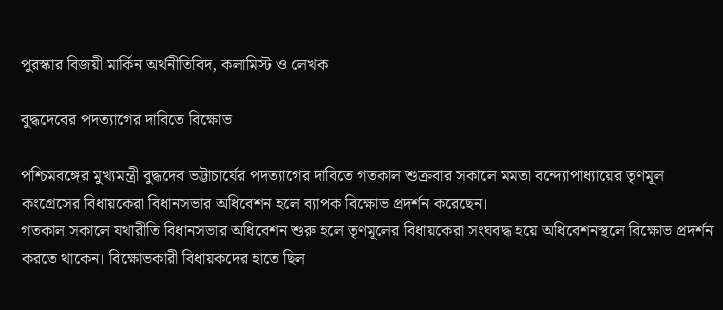পুরস্কার বিজয়ী মার্কিন অর্থনীতিবিদ, কলামিস্ট ও লেখক

বুদ্ধদেবের পদত্যাগের দাবিতে বিক্ষোভ

পশ্চিমবঙ্গের মুখ্যমন্ত্রী বুদ্ধদেব ভট্টাচার্যের পদত্যাগের দাবিতে গতকাল শুক্রবার সকালে মমতা বন্দ্যোপাধ্যায়ের তৃণমূল কংগ্রেসের বিধায়কেরা বিধানসভার অধিবেশন হলে ব্যাপক বিক্ষোভ প্রদর্শন করেছেন।
গতকাল সকালে যথারীতি বিধানসভার অধিবেশন শুরু হলে তৃণমূলের বিধায়কেরা সংঘবদ্ধ হয়ে অধিবেশনস্থলে বিক্ষোভ প্রদর্শন করতে থাকেন। বিক্ষোভকারী বিধায়কদের হাতে ছিল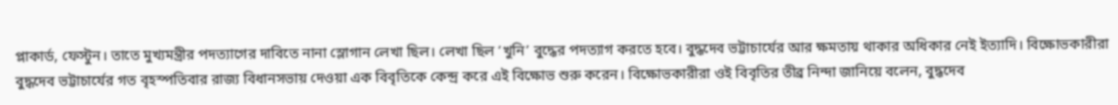প্লাকার্ড, ফেস্টুন। তাতে মুখ্যমন্ত্রীর পদত্যাগের দাবিতে নানা স্লোগান লেখা ছিল। লেখা ছিল ‘খুনি’ বুদ্ধের পদত্যাগ করতে হবে। বুদ্ধদেব ভট্টাচার্যের আর ক্ষমতায় থাকার অধিকার নেই ইত্যাদি। বিক্ষোভকারীরা বুদ্ধদেব ভট্টাচার্যের গত বৃহস্পতিবার রাজ্য বিধানসভায় দেওয়া এক বিবৃতিকে কেন্দ্র করে এই বিক্ষোভ শুরু করেন। বিক্ষোভকারীরা ওই বিবৃতির তীব্র নিন্দা জানিয়ে বলেন, বুদ্ধদেব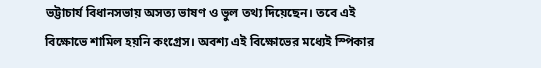ভট্টাচার্য বিধানসভায় অসত্য ভাষণ ও ভুল তথ্য দিয়েছেন। তবে এই বিক্ষোভে শামিল হয়নি কংগ্রেস। অবশ্য এই বিক্ষোভের মধ্যেই স্পিকার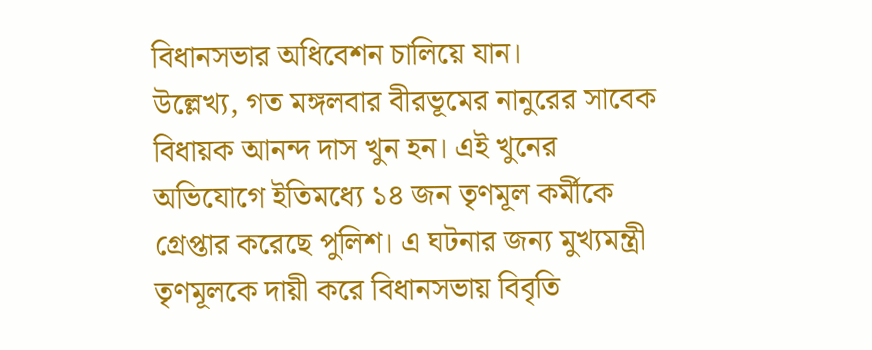বিধানসভার অধিবেশন চালিয়ে যান।
উল্লেখ্য, গত মঙ্গলবার বীরভূমের নানুরের সাবেক বিধায়ক আনন্দ দাস খুন হন। এই খুনের অভিযোগে ইতিমধ্যে ১৪ জন তৃণমূল কর্মীকে গ্রেপ্তার করেছে পুলিশ। এ ঘটনার জন্য মুখ্যমন্ত্রী তৃণমূলকে দায়ী করে বিধানসভায় বিবৃতি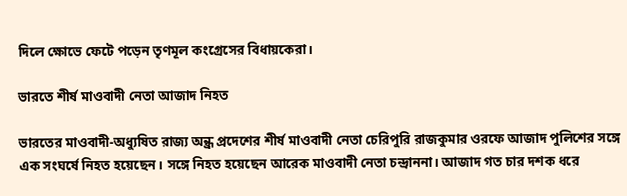দিলে ক্ষোভে ফেটে পড়েন তৃণমূল কংগ্রেসের বিধায়কেরা।

ভারতে শীর্ষ মাওবাদী নেতা আজাদ নিহত

ভারতের মাওবাদী-অধ্যুষিত রাজ্য অন্ধ্র প্রদেশের শীর্ষ মাওবাদী নেতা চেরিপুরি রাজকুমার ওরফে আজাদ পুলিশের সঙ্গে এক সংঘর্ষে নিহত হয়েছেন। সঙ্গে নিহত হয়েছেন আরেক মাওবাদী নেতা চন্দ্রাননা। আজাদ গত চার দশক ধরে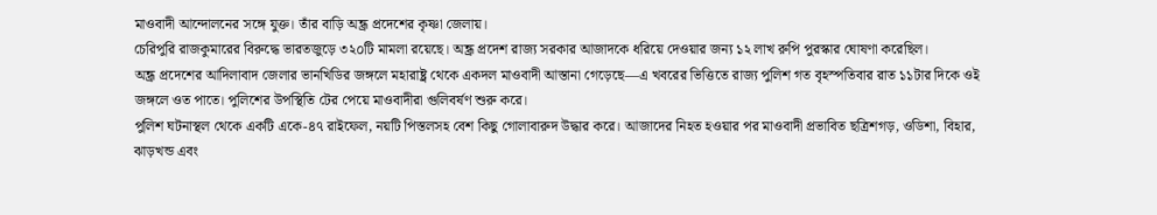মাওবাদী আন্দোলনের সঙ্গে যুক্ত। তাঁর বাড়ি অন্ধ্র প্রদেশের কৃষ্ণা জেলায়।
চেরিপুরি রাজকুমারের বিরুদ্ধে ভারতজুড়ে ৩২০টি মামলা রয়েছে। অন্ধ্র প্রদেশ রাজ্য সরকার আজাদকে ধরিয়ে দেওয়ার জন্য ১২ লাখ রুপি পুরস্কার ঘোষণা করেছিল।
অন্ধ্র প্রদেশের আদিলাবাদ জেলার ভানখিডির জঙ্গলে মহারাষ্ট্র থেকে একদল মাওবাদী আস্তানা গেড়েছে—এ খবরের ভিত্তিতে রাজ্য পুলিশ গত বৃহস্পতিবার রাত ১১টার দিকে ওই জঙ্গলে ওত পাতে। পুলিশের উপস্থিতি টের পেয়ে মাওবাদীরা গুলিবর্ষণ শুরু করে।
পুলিশ ঘটনাস্থল থেকে একটি একে-৪৭ রাইফেল, নয়টি পিস্তলসহ বেশ কিছু গোলাবারুদ উদ্ধার করে। আজাদের নিহত হওয়ার পর মাওবাদী প্রভাবিত ছত্রিশগড়, ওডিশা, বিহার, ঝাড়খন্ড এবং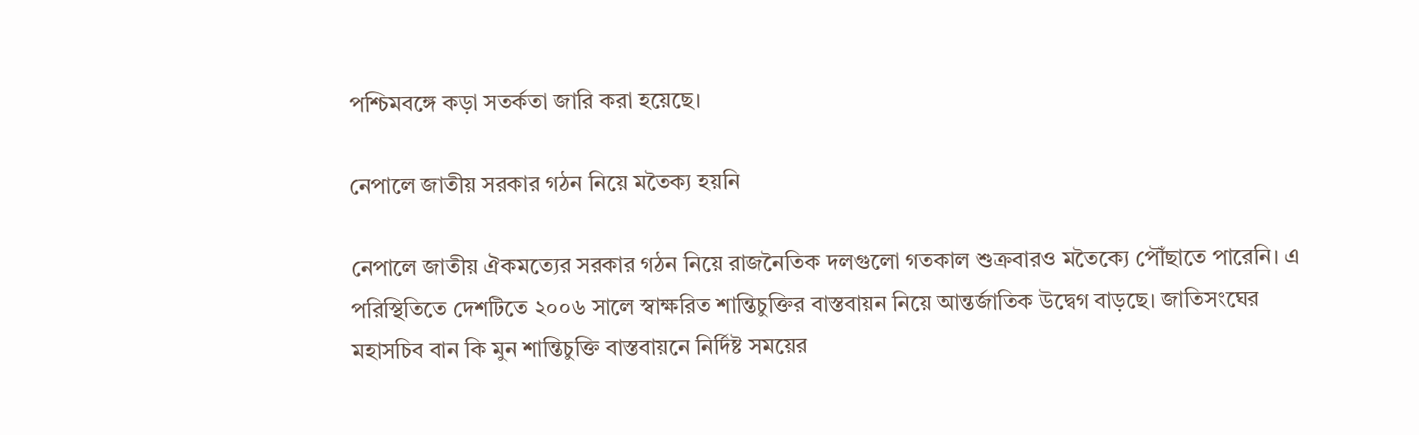পশ্চিমবঙ্গে কড়া সতর্কতা জারি করা হয়েছে।

নেপালে জাতীয় সরকার গঠন নিয়ে মতৈক্য হয়নি

নেপালে জাতীয় ঐকমত্যের সরকার গঠন নিয়ে রাজনৈতিক দলগুলো গতকাল শুক্রবারও মতৈক্যে পৌঁছাতে পারেনি। এ পরিস্থিতিতে দেশটিতে ২০০৬ সালে স্বাক্ষরিত শান্তিচুক্তির বাস্তবায়ন নিয়ে আন্তর্জাতিক উদ্বেগ বাড়ছে। জাতিসংঘের মহাসচিব বান কি মুন শান্তিচুক্তি বাস্তবায়নে নির্দিষ্ট সময়ের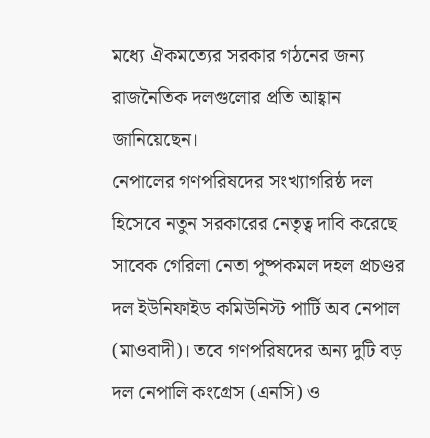মধ্যে ঐকমত্যের সরকার গঠনের জন্য রাজনৈতিক দলগুলোর প্রতি আহ্বান জানিয়েছেন।
নেপালের গণপরিষদের সংখ্যাগরিষ্ঠ দল হিসেবে নতুন সরকারের নেতৃত্ব দাবি করেছে সাবেক গেরিলা নেতা পুষ্পকমল দহল প্রচণ্ডর দল ইউনিফাইড কমিউনিস্ট পার্টি অব নেপাল (মাওবাদী)। তবে গণপরিষদের অন্য দুটি বড় দল নেপালি কংগ্রেস (এনসি) ও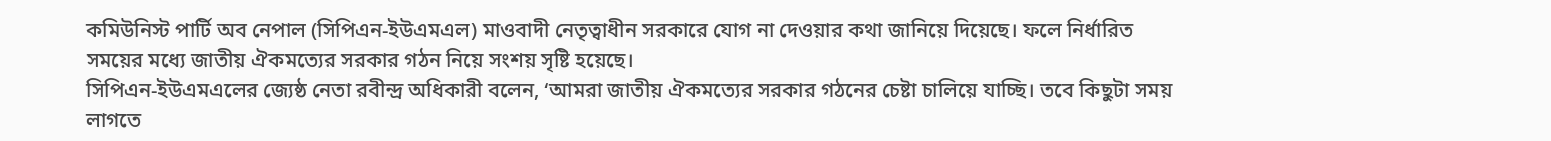কমিউনিস্ট পার্টি অব নেপাল (সিপিএন-ইউএমএল) মাওবাদী নেতৃত্বাধীন সরকারে যোগ না দেওয়ার কথা জানিয়ে দিয়েছে। ফলে নির্ধারিত সময়ের মধ্যে জাতীয় ঐকমত্যের সরকার গঠন নিয়ে সংশয় সৃষ্টি হয়েছে।
সিপিএন-ইউএমএলের জ্যেষ্ঠ নেতা রবীন্দ্র অধিকারী বলেন, ‘আমরা জাতীয় ঐকমত্যের সরকার গঠনের চেষ্টা চালিয়ে যাচ্ছি। তবে কিছুটা সময় লাগতে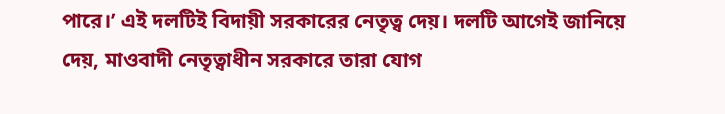পারে।’ এই দলটিই বিদায়ী সরকারের নেতৃত্ব দেয়। দলটি আগেই জানিয়ে দেয়, মাওবাদী নেতৃত্বাধীন সরকারে তারা যোগ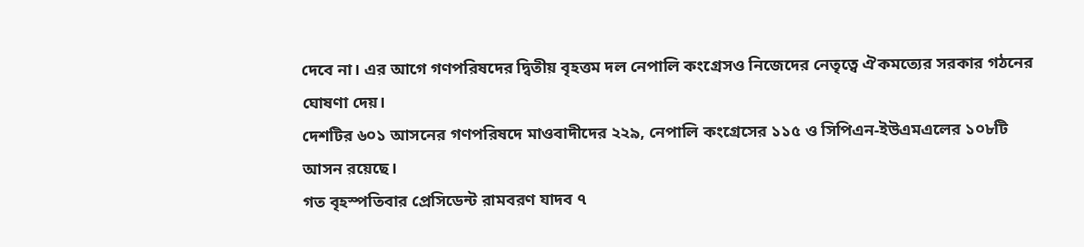দেবে না। এর আগে গণপরিষদের দ্বিতীয় বৃহত্তম দল নেপালি কংগ্রেসও নিজেদের নেতৃত্বে ঐকমত্যের সরকার গঠনের ঘোষণা দেয়।
দেশটির ৬০১ আসনের গণপরিষদে মাওবাদীদের ২২৯, নেপালি কংগ্রেসের ১১৫ ও সিপিএন-ইউএমএলের ১০৮টি আসন রয়েছে।
গত বৃহস্পতিবার প্রেসিডেন্ট রামবরণ যাদব ৭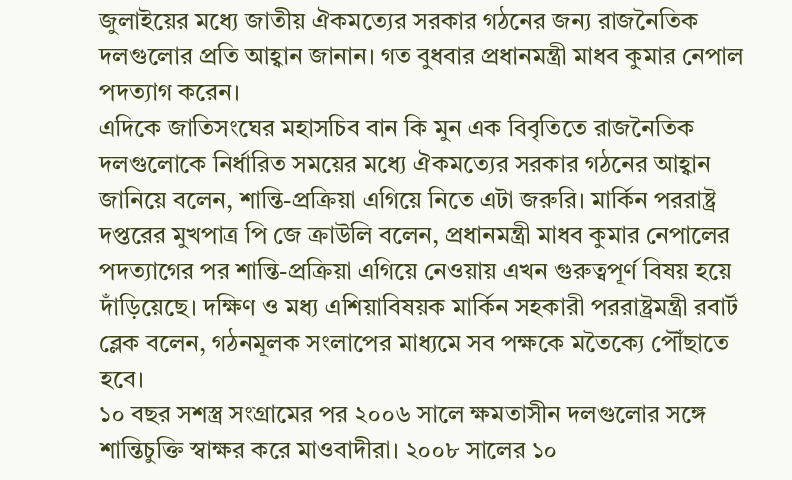জুলাইয়ের মধ্যে জাতীয় ঐকমত্যের সরকার গঠনের জন্য রাজনৈতিক দলগুলোর প্রতি আহ্বান জানান। গত বুধবার প্রধানমন্ত্রী মাধব কুমার নেপাল পদত্যাগ করেন।
এদিকে জাতিসংঘের মহাসচিব বান কি মুন এক বিবৃতিতে রাজনৈতিক দলগুলোকে নির্ধারিত সময়ের মধ্যে ঐকমত্যের সরকার গঠনের আহ্বান জানিয়ে বলেন, শান্তি-প্রক্রিয়া এগিয়ে নিতে এটা জরুরি। মার্কিন পররাষ্ট্র দপ্তরের মুখপাত্র পি জে ক্রাউলি বলেন, প্রধানমন্ত্রী মাধব কুমার নেপালের পদত্যাগের পর শান্তি-প্রক্রিয়া এগিয়ে নেওয়ায় এখন গুরুত্বপূর্ণ বিষয় হয়ে দাঁড়িয়েছে। দক্ষিণ ও মধ্য এশিয়াবিষয়ক মার্কিন সহকারী পররাষ্ট্রমন্ত্রী রবার্ট ব্লেক বলেন, গঠনমূলক সংলাপের মাধ্যমে সব পক্ষকে মতৈক্যে পৌঁছাতে হবে।
১০ বছর সশস্ত্র সংগ্রামের পর ২০০৬ সালে ক্ষমতাসীন দলগুলোর সঙ্গে শান্তিচুক্তি স্বাক্ষর করে মাওবাদীরা। ২০০৮ সালের ১০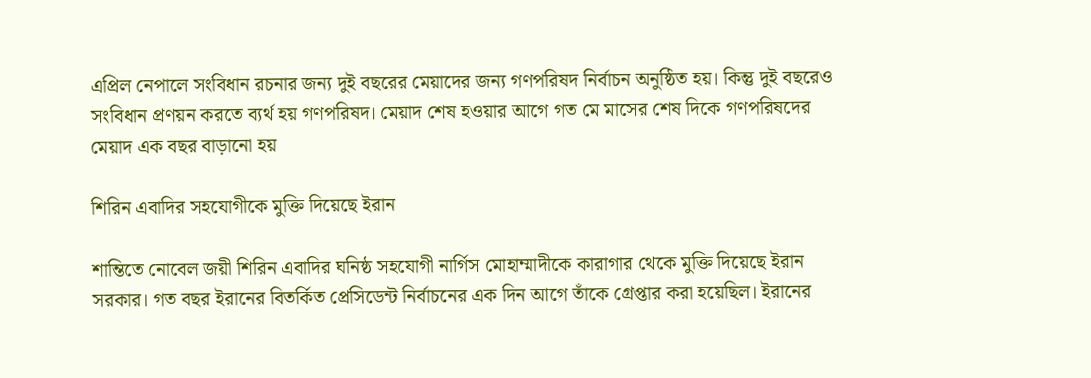এপ্রিল নেপালে সংবিধান রচনার জন্য দুই বছরের মেয়াদের জন্য গণপরিষদ নির্বাচন অনুষ্ঠিত হয়। কিন্তু দুই বছরেও সংবিধান প্রণয়ন করতে ব্যর্থ হয় গণপরিষদ। মেয়াদ শেষ হওয়ার আগে গত মে মাসের শেষ দিকে গণপরিষদের মেয়াদ এক বছর বাড়ানো হয়

শিরিন এবাদির সহযোগীকে মুক্তি দিয়েছে ইরান

শান্তিতে নোবেল জয়ী শিরিন এবাদির ঘনিষ্ঠ সহযোগী নার্গিস মোহাম্মাদীকে কারাগার থেকে মুক্তি দিয়েছে ইরান সরকার। গত বছর ইরানের বিতর্কিত প্রেসিডেন্ট নির্বাচনের এক দিন আগে তাঁকে গ্রেপ্তার করা হয়েছিল। ইরানের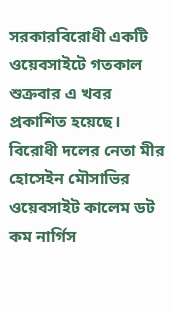সরকারবিরোধী একটি ওয়েবসাইটে গতকাল শুক্রবার এ খবর প্রকাশিত হয়েছে।
বিরোধী দলের নেতা মীর হোসেইন মৌসাভির ওয়েবসাইট কালেম ডট কম নার্গিস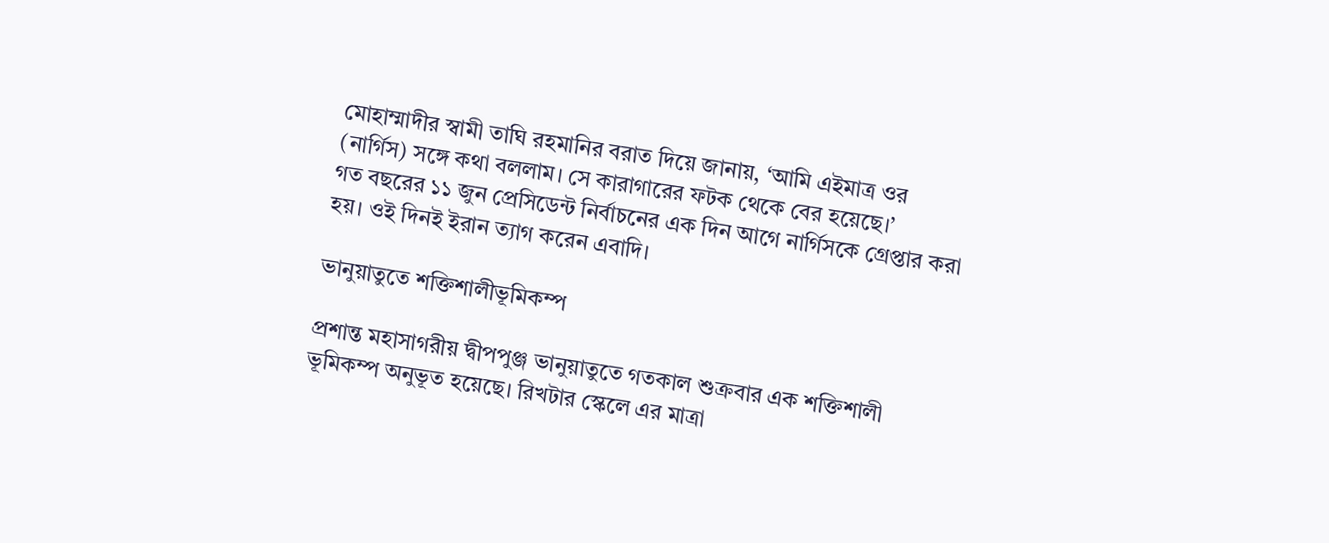মোহাম্মাদীর স্বামী তাঘি রহমানির বরাত দিয়ে জানায়, ‘আমি এইমাত্র ওর (নার্গিস) সঙ্গে কথা বললাম। সে কারাগারের ফটক থেকে বের হয়েছে।’
গত বছরের ১১ জুন প্রেসিডেন্ট নির্বাচনের এক দিন আগে নার্গিসকে গ্রেপ্তার করা হয়। ওই দিনই ইরান ত্যাগ করেন এবাদি।

ভানুয়াতুতে শক্তিশালীভূমিকম্প

প্রশান্ত মহাসাগরীয় দ্বীপপুঞ্জ ভানুয়াতুতে গতকাল শুক্রবার এক শক্তিশালী ভূমিকম্প অনুভূত হয়েছে। রিখটার স্কেলে এর মাত্রা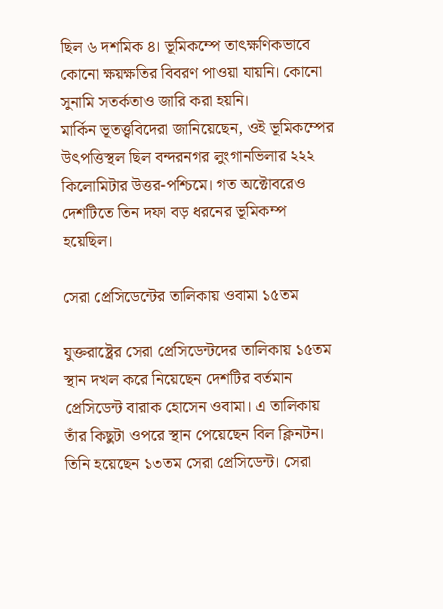ছিল ৬ দশমিক ৪। ভূমিকম্পে তাৎক্ষণিকভাবে কোনো ক্ষয়ক্ষতির বিবরণ পাওয়া যায়নি। কোনো সুনামি সতর্কতাও জারি করা হয়নি।
মার্কিন ভূতত্ত্ববিদেরা জানিয়েছেন, ওই ভূমিকম্পের উৎপত্তিস্থল ছিল বন্দরনগর লুংগানভিলার ২২২ কিলোমিটার উত্তর-পশ্চিমে। গত অক্টোবরেও দেশটিতে তিন দফা বড় ধরনের ভূমিকম্প হয়েছিল।

সেরা প্রেসিডেন্টের তালিকায় ওবামা ১৫তম

যুক্তরাষ্ট্রের সেরা প্রেসিডেন্টদের তালিকায় ১৫তম স্থান দখল করে নিয়েছেন দেশটির বর্তমান প্রেসিডেন্ট বারাক হোসেন ওবামা। এ তালিকায় তাঁর কিছুটা ওপরে স্থান পেয়েছেন বিল ক্লিনটন। তিনি হয়েছেন ১৩তম সেরা প্রেসিডেন্ট। সেরা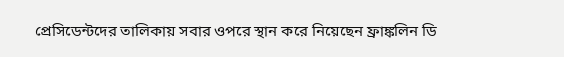প্রেসিডেন্টদের তালিকায় সবার ওপরে স্থান করে নিয়েছেন ফ্রাঙ্কলিন ডি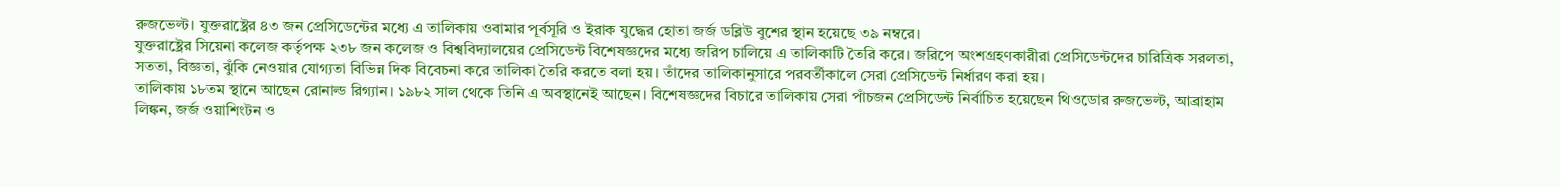রুজভেল্ট। যুক্তরাষ্ট্রের ৪৩ জন প্রেসিডেন্টের মধ্যে এ তালিকায় ওবামার পূর্বসূরি ও ইরাক যুদ্ধের হোতা জর্জ ডব্লিউ বুশের স্থান হয়েছে ৩৯ নম্বরে।
যুক্তরাষ্ট্রের সিয়েনা কলেজ কর্তৃপক্ষ ২৩৮ জন কলেজ ও বিশ্ববিদ্যালয়ের প্রেসিডেন্ট বিশেষজ্ঞদের মধ্যে জরিপ চালিয়ে এ তালিকাটি তৈরি করে। জরিপে অংশগ্রহণকারীরা প্রেসিডেন্টদের চারিত্রিক সরলতা, সততা, বিজ্ঞতা, ঝুঁকি নেওয়ার যোগ্যতা বিভিন্ন দিক বিবেচনা করে তালিকা তৈরি করতে বলা হয়। তাঁদের তালিকানুসারে পরবর্তীকালে সেরা প্রেসিডেন্ট নির্ধারণ করা হয়।
তালিকায় ১৮তম স্থানে আছেন রোনাল্ড রিগ্যান। ১৯৮২ সাল থেকে তিনি এ অবস্থানেই আছেন। বিশেষজ্ঞদের বিচারে তালিকায় সেরা পাঁচজন প্রেসিডেন্ট নির্বাচিত হয়েছেন থিওডোর রুজভেল্ট, আব্রাহাম লিঙ্কন, জর্জ ওয়াশিংটন ও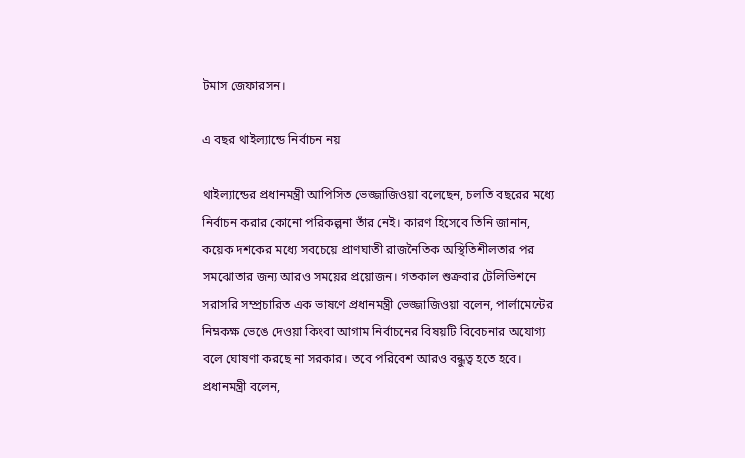টমাস জেফারসন।

এ বছর থাইল্যান্ডে নির্বাচন নয়

থাইল্যান্ডের প্রধানমন্ত্রী আপিসিত ভেজ্জাজিওয়া বলেছেন, চলতি বছরের মধ্যে নির্বাচন করার কোনো পরিকল্পনা তাঁর নেই। কারণ হিসেবে তিনি জানান, কয়েক দশকের মধ্যে সবচেয়ে প্রাণঘাতী রাজনৈতিক অস্থিতিশীলতার পর সমঝোতার জন্য আরও সময়ের প্রয়োজন। গতকাল শুক্রবার টেলিভিশনে সরাসরি সম্প্রচারিত এক ভাষণে প্রধানমন্ত্রী ভেজ্জাজিওয়া বলেন, পার্লামেন্টের নিম্নকক্ষ ভেঙে দেওয়া কিংবা আগাম নির্বাচনের বিষয়টি বিবেচনার অযোগ্য বলে ঘোষণা করছে না সরকার। তবে পরিবেশ আরও বন্ধুত্ব হতে হবে।
প্রধানমন্ত্রী বলেন,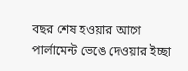বছর শেষ হওয়ার আগে পার্লামেন্ট ভেঙে দেওয়ার ইচ্ছা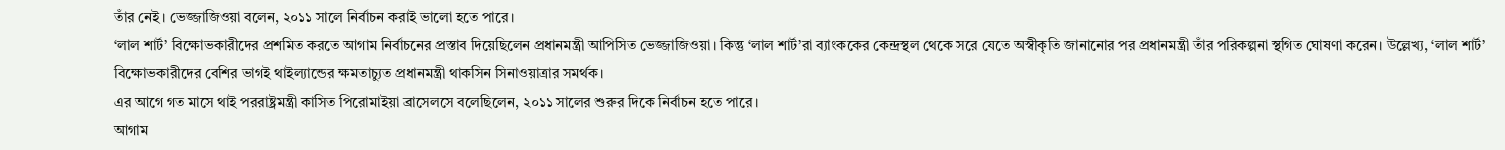তাঁর নেই। ভেজ্জাজিওয়া বলেন, ২০১১ সালে নির্বাচন করাই ভালো হতে পারে।
‘লাল শার্ট’ বিক্ষোভকারীদের প্রশমিত করতে আগাম নির্বাচনের প্রস্তাব দিয়েছিলেন প্রধানমন্ত্রী আপিসিত ভেজ্জাজিওয়া। কিন্তু ‘লাল শার্ট’রা ব্যাংককের কেন্দ্রস্থল থেকে সরে যেতে অস্বীকৃতি জানানোর পর প্রধানমন্ত্রী তাঁর পরিকল্পনা স্থগিত ঘোষণা করেন। উল্লেখ্য, ‘লাল শার্ট’ বিক্ষোভকারীদের বেশির ভাগই থাইল্যান্ডের ক্ষমতাচ্যুত প্রধানমন্ত্রী থাকসিন সিনাওয়াত্রার সমর্থক।
এর আগে গত মাসে থাই পররাষ্ট্রমন্ত্রী কাসিত পিরোমাইয়া ব্রাসেলসে বলেছিলেন, ২০১১ সালের শুরুর দিকে নির্বাচন হতে পারে।
আগাম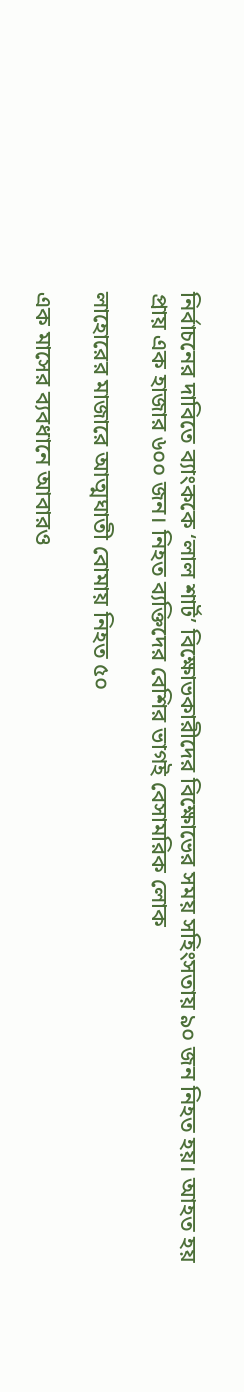নির্বাচনের দাবিতে ব্যাংককে ‘লাল শার্ট’ বিক্ষোভকারীদের বিক্ষোভের সময় সহিংসতায় ৯০ জন নিহত হয়। আহত হয় প্রায় এক হাজার ৬০০ জন। নিহত ব্যক্তিদের বেশির ভাগই বেসামরিক লোক

লাহোরের মাজারে আত্মঘাতী বোমায় নিহত ৫০

এক মাসের ব্যবধানে আবারও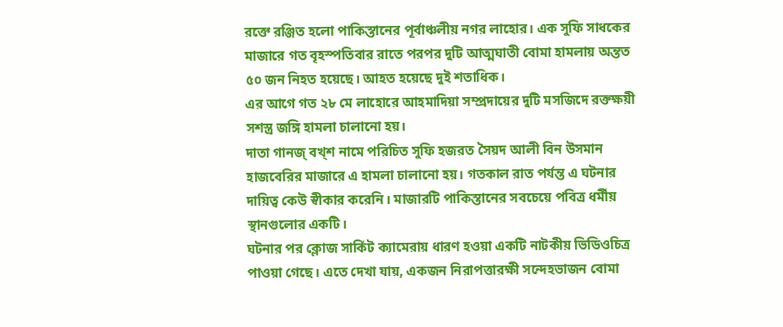রক্তে রঞ্জিত হলো পাকিস্তানের পূর্বাঞ্চলীয় নগর লাহোর। এক সুফি সাধকের মাজারে গত বৃহস্পতিবার রাতে পরপর দুটি আত্মঘাতী বোমা হামলায় অন্তত ৫০ জন নিহত হয়েছে। আহত হয়েছে দুই শতাধিক।
এর আগে গত ২৮ মে লাহোরে আহমাদিয়া সম্প্রদায়ের দুটি মসজিদে রক্তক্ষয়ী সশস্ত্র জঙ্গি হামলা চালানো হয়।
দাতা গানজ্ বখ্শ নামে পরিচিত সুফি হজরত সৈয়দ আলী বিন উসমান হাজবেরির মাজারে এ হামলা চালানো হয়। গতকাল রাত পর্যন্ত এ ঘটনার দায়িত্ব কেউ স্বীকার করেনি। মাজারটি পাকিস্তানের সবচেয়ে পবিত্র ধর্মীয় স্থানগুলোর একটি।
ঘটনার পর ক্লোজ সার্কিট ক্যামেরায় ধারণ হওয়া একটি নাটকীয় ভিডিওচিত্র পাওয়া গেছে। এতে দেখা যায়, একজন নিরাপত্তারক্ষী সন্দেহভাজন বোমা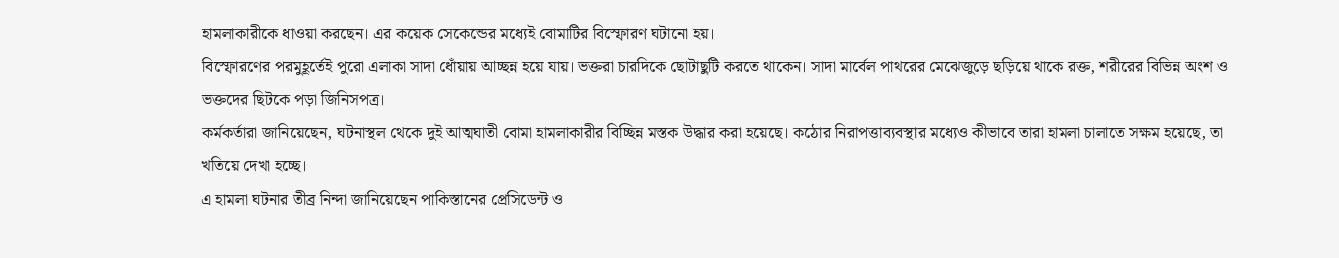হামলাকারীকে ধাওয়া করছেন। এর কয়েক সেকেন্ডের মধ্যেই বোমাটির বিস্ফোরণ ঘটানো হয়।
বিস্ফোরণের পরমুহূর্তেই পুরো এলাকা সাদা ধোঁয়ায় আচ্ছন্ন হয়ে যায়। ভক্তরা চারদিকে ছোটাছুটি করতে থাকেন। সাদা মার্বেল পাথরের মেঝেজুড়ে ছড়িয়ে থাকে রক্ত, শরীরের বিভিন্ন অংশ ও ভক্তদের ছিটকে পড়া জিনিসপত্র।
কর্মকর্তারা জানিয়েছেন, ঘটনাস্থল থেকে দুই আত্মঘাতী বোমা হামলাকারীর বিচ্ছিন্ন মস্তক উদ্ধার করা হয়েছে। কঠোর নিরাপত্তাব্যবস্থার মধ্যেও কীভাবে তারা হামলা চালাতে সক্ষম হয়েছে, তা খতিয়ে দেখা হচ্ছে।
এ হামলা ঘটনার তীব্র নিন্দা জানিয়েছেন পাকিস্তানের প্রেসিডেন্ট ও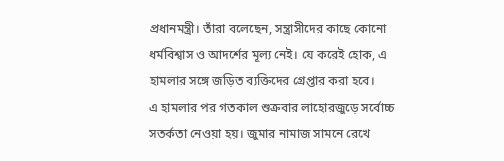প্রধানমন্ত্রী। তাঁরা বলেছেন, সন্ত্রাসীদের কাছে কোনো ধর্মবিশ্বাস ও আদর্শের মূল্য নেই। যে করেই হোক, এ হামলার সঙ্গে জড়িত ব্যক্তিদের গ্রেপ্তার করা হবে।
এ হামলার পর গতকাল শুক্রবার লাহোরজুড়ে সর্বোচ্চ সতর্কতা নেওয়া হয়। জুমার নামাজ সামনে রেখে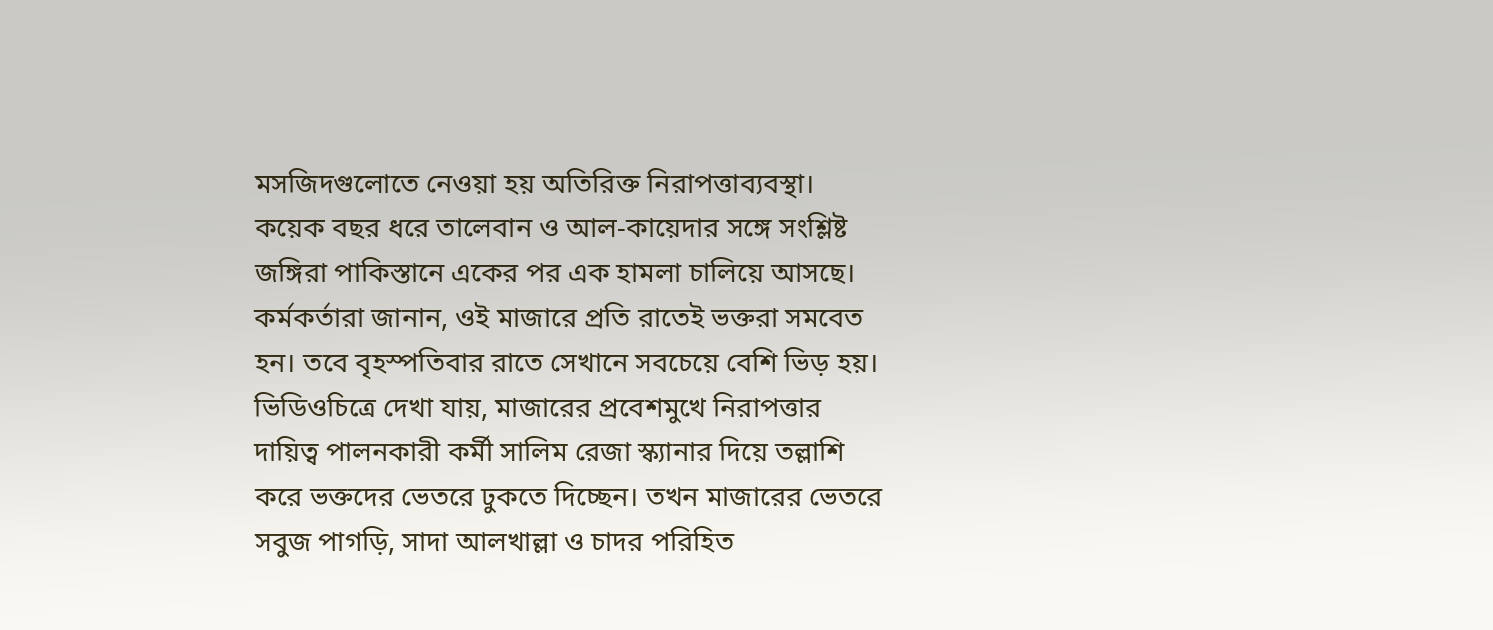মসজিদগুলোতে নেওয়া হয় অতিরিক্ত নিরাপত্তাব্যবস্থা।
কয়েক বছর ধরে তালেবান ও আল-কায়েদার সঙ্গে সংশ্লিষ্ট জঙ্গিরা পাকিস্তানে একের পর এক হামলা চালিয়ে আসছে।
কর্মকর্তারা জানান, ওই মাজারে প্রতি রাতেই ভক্তরা সমবেত হন। তবে বৃহস্পতিবার রাতে সেখানে সবচেয়ে বেশি ভিড় হয়।
ভিডিওচিত্রে দেখা যায়, মাজারের প্রবেশমুখে নিরাপত্তার দায়িত্ব পালনকারী কর্মী সালিম রেজা স্ক্যানার দিয়ে তল্লাশি করে ভক্তদের ভেতরে ঢুকতে দিচ্ছেন। তখন মাজারের ভেতরে সবুজ পাগড়ি, সাদা আলখাল্লা ও চাদর পরিহিত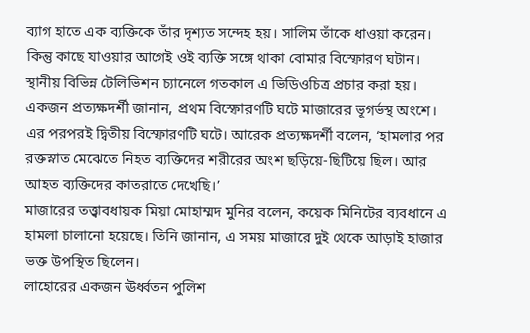ব্যাগ হাতে এক ব্যক্তিকে তাঁর দৃশ্যত সন্দেহ হয়। সালিম তাঁকে ধাওয়া করেন। কিন্তু কাছে যাওয়ার আগেই ওই ব্যক্তি সঙ্গে থাকা বোমার বিস্ফোরণ ঘটান।
স্থানীয় বিভিন্ন টেলিভিশন চ্যানেলে গতকাল এ ভিডিওচিত্র প্রচার করা হয়।
একজন প্রত্যক্ষদর্শী জানান, প্রথম বিস্ফোরণটি ঘটে মাজারের ভূগর্ভস্থ অংশে। এর পরপরই দ্বিতীয় বিস্ফোরণটি ঘটে। আরেক প্রত্যক্ষদর্শী বলেন, ‘হামলার পর রক্তস্নাত মেঝেতে নিহত ব্যক্তিদের শরীরের অংশ ছড়িয়ে-ছিটিয়ে ছিল। আর আহত ব্যক্তিদের কাতরাতে দেখেছি।’
মাজারের তত্ত্বাবধায়ক মিয়া মোহাম্মদ মুনির বলেন, কয়েক মিনিটের ব্যবধানে এ হামলা চালানো হয়েছে। তিনি জানান, এ সময় মাজারে দুই থেকে আড়াই হাজার ভক্ত উপস্থিত ছিলেন।
লাহোরের একজন ঊর্ধ্বতন পুলিশ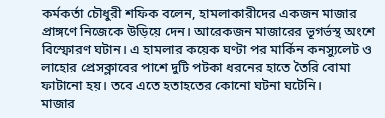কর্মকর্তা চৌধুরী শফিক বলেন, হামলাকারীদের একজন মাজার প্রাঙ্গণে নিজেকে উড়িয়ে দেন। আরেকজন মাজারের ভূগর্ভস্থ অংশে বিস্ফোরণ ঘটান। এ হামলার কয়েক ঘণ্টা পর মার্কিন কনস্যুলেট ও লাহোর প্রেসক্লাবের পাশে দুটি পটকা ধরনের হাতে তৈরি বোমা ফাটানো হয়। তবে এতে হতাহতের কোনো ঘটনা ঘটেনি।
মাজার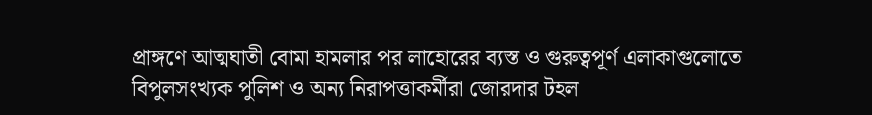প্রাঙ্গণে আত্মঘাতী বোমা হামলার পর লাহোরের ব্যস্ত ও গুরুত্বপূর্ণ এলাকাগুলোতে বিপুলসংখ্যক পুলিশ ও অন্য নিরাপত্তাকর্মীরা জোরদার টহল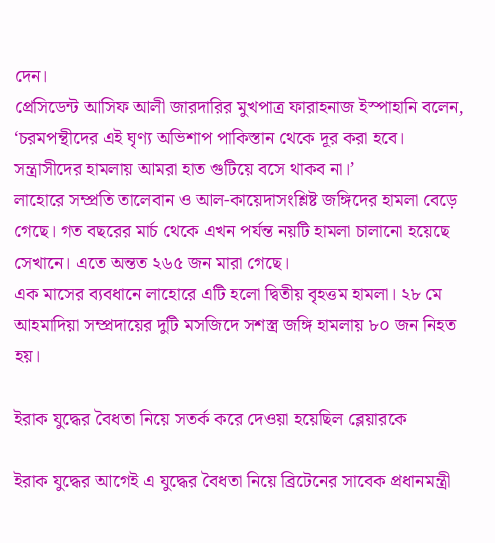দেন।
প্রেসিডেন্ট আসিফ আলী জারদারির মুখপাত্র ফারাহনাজ ইস্পাহানি বলেন, ‘চরমপন্থীদের এই ঘৃণ্য অভিশাপ পাকিস্তান থেকে দূর করা হবে। সন্ত্রাসীদের হামলায় আমরা হাত গুটিয়ে বসে থাকব না।’
লাহোরে সম্প্রতি তালেবান ও আল-কায়েদাসংশ্লিষ্ট জঙ্গিদের হামলা বেড়ে গেছে। গত বছরের মার্চ থেকে এখন পর্যন্ত নয়টি হামলা চালানো হয়েছে সেখানে। এতে অন্তত ২৬৫ জন মারা গেছে।
এক মাসের ব্যবধানে লাহোরে এটি হলো দ্বিতীয় বৃহত্তম হামলা। ২৮ মে আহমাদিয়া সম্প্রদায়ের দুটি মসজিদে সশস্ত্র জঙ্গি হামলায় ৮০ জন নিহত হয়।

ইরাক যুদ্ধের বৈধতা নিয়ে সতর্ক করে দেওয়া হয়েছিল ব্লেয়ারকে

ইরাক যুদ্ধের আগেই এ যুদ্ধের বৈধতা নিয়ে ব্রিটেনের সাবেক প্রধানমন্ত্রী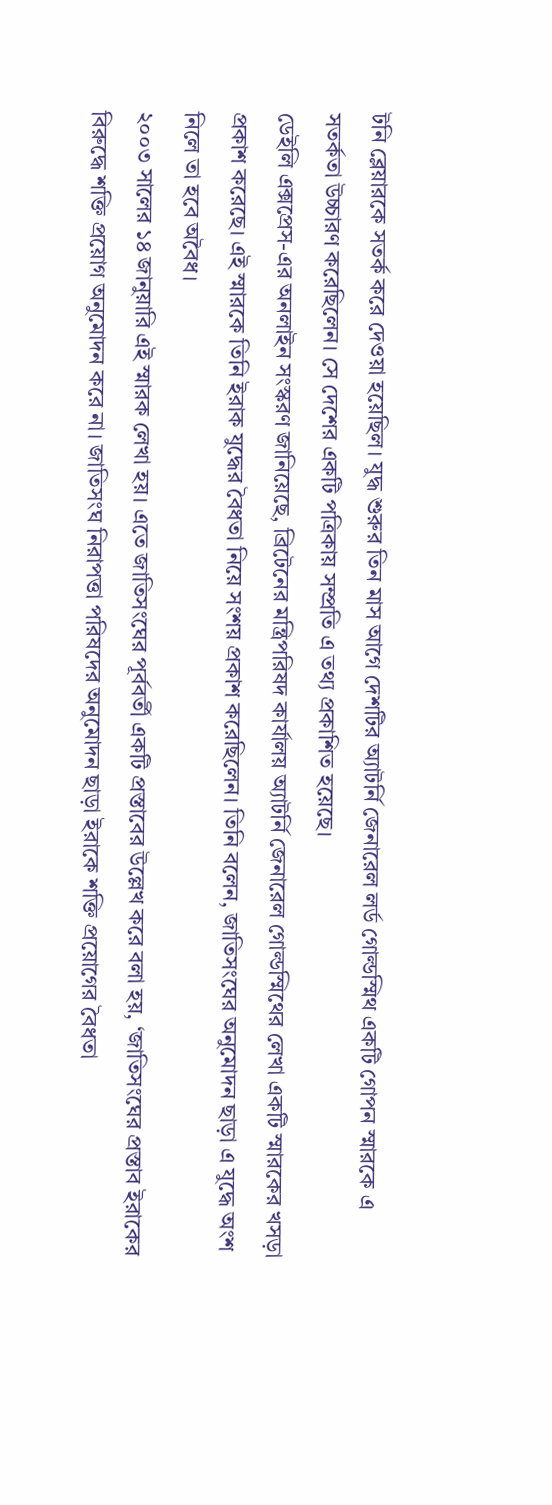টনি ব্লেয়ারকে সতর্ক করে দেওয়া হয়েছিল। যুদ্ধ শুরুর তিন মাস আগে দেশটির অ্যাটর্নি জেনারেল লর্ড গোল্ডস্মিথ একটি গোপন স্মারকে এ সতর্কতা উচ্চারণ করেছিলেন। সে দেশের একটি পত্রিকায় সম্প্রতি এ তথ্য প্রকাশিত হয়েছে।
ডেইলি এক্সপ্রেস-এর অনলাইন সংস্করণ জানিয়েছে, ব্রিটেনের মন্ত্রিপরিষদ কার্যালয় অ্যাটর্নি জেনারেল গোল্ডস্মিথের লেখা একটি স্মারকের খসড়া প্রকাশ করেছে। এই স্মারকে তিনি ইরাক যুদ্ধের বৈধতা নিয়ে সংশয় প্রকাশ করেছিলেন। তিনি বলেন, জাতিসংঘের অনুমোদন ছাড়া এ যুদ্ধে অংশ নিলে তা হবে অবৈধ।
২০০৩ সালের ১৪ জানুয়ারি এই স্মারক লেখা হয়। এতে জাতিসংঘের পূর্ববর্তী একটি প্রস্তাবের উল্লেখ করে বলা হয়, ‘জাতিসংঘের প্রস্তাব ইরাকের বিরুদ্ধে শক্তি প্রয়োগ অনুমোদন করে না। জাতিসংঘ নিরাপত্তা পরিষদের অনুমোদন ছাড়া ইরাকে শক্তি প্রয়োগের বৈধতা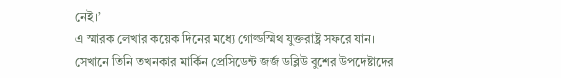নেই।’
এ স্মারক লেখার কয়েক দিনের মধ্যে গোল্ডস্মিথ যুক্তরাষ্ট্র সফরে যান। সেখানে তিনি তখনকার মার্কিন প্রেসিডেন্ট জর্জ ডব্লিউ বুশের উপদেষ্টাদের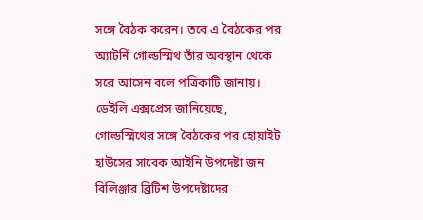সঙ্গে বৈঠক করেন। তবে এ বৈঠকের পর অ্যাটর্নি গোল্ডস্মিথ তাঁর অবস্থান থেকে সরে আসেন বলে পত্রিকাটি জানায়।
ডেইলি এক্সপ্রেস জানিয়েছে, গোল্ডস্মিথের সঙ্গে বৈঠকের পর হোয়াইট হাউসের সাবেক আইনি উপদেষ্টা জন বিলিঞ্জার ব্রিটিশ উপদেষ্টাদের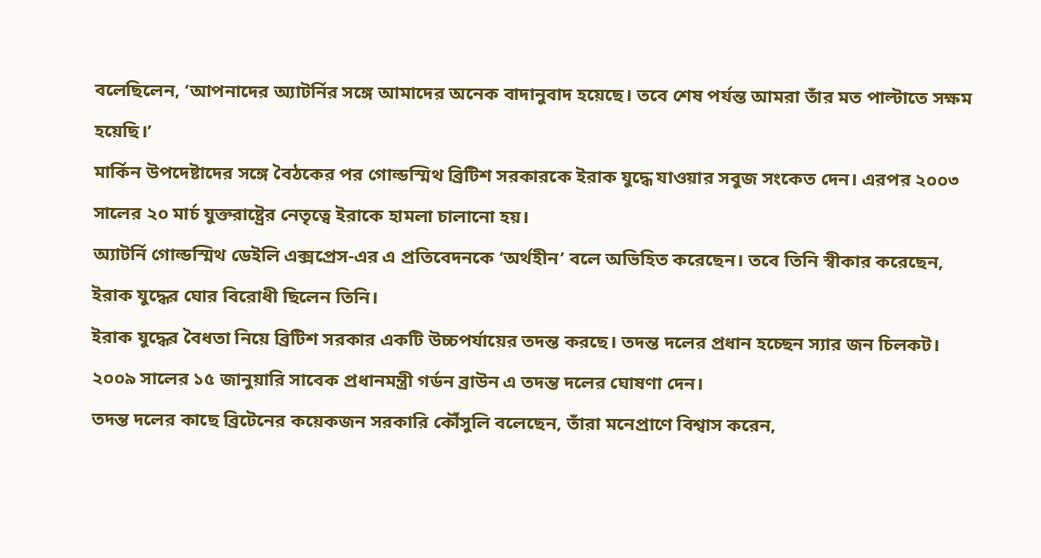বলেছিলেন, ‘আপনাদের অ্যাটর্নির সঙ্গে আমাদের অনেক বাদানুবাদ হয়েছে। তবে শেষ পর্যন্ত আমরা তাঁর মত পাল্টাতে সক্ষম হয়েছি।’
মার্কিন উপদেষ্টাদের সঙ্গে বৈঠকের পর গোল্ডস্মিথ ব্রিটিশ সরকারকে ইরাক যুদ্ধে যাওয়ার সবুজ সংকেত দেন। এরপর ২০০৩ সালের ২০ মার্চ যুক্তরাষ্ট্রের নেতৃত্বে ইরাকে হামলা চালানো হয়।
অ্যাটর্নি গোল্ডস্মিথ ডেইলি এক্সপ্রেস-এর এ প্রতিবেদনকে ‘অর্থহীন’ বলে অভিহিত করেছেন। তবে তিনি স্বীকার করেছেন, ইরাক যুদ্ধের ঘোর বিরোধী ছিলেন তিনি।
ইরাক যুদ্ধের বৈধতা নিয়ে ব্রিটিশ সরকার একটি উচ্চপর্যায়ের তদন্ত করছে। তদন্ত দলের প্রধান হচ্ছেন স্যার জন চিলকট। ২০০৯ সালের ১৫ জানুয়ারি সাবেক প্রধানমন্ত্রী গর্ডন ব্রাউন এ তদন্ত দলের ঘোষণা দেন।
তদন্ত দলের কাছে ব্রিটেনের কয়েকজন সরকারি কৌঁসুলি বলেছেন, তাঁরা মনেপ্রাণে বিশ্বাস করেন,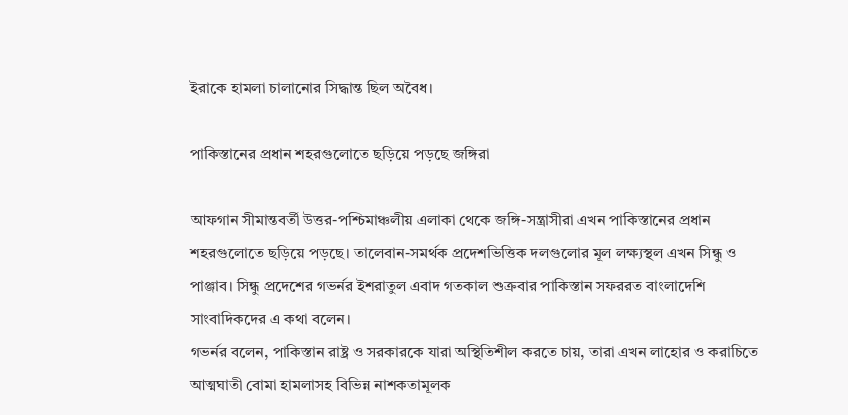ইরাকে হামলা চালানোর সিদ্ধান্ত ছিল অবৈধ।

পাকিস্তানের প্রধান শহরগুলোতে ছড়িয়ে পড়ছে জঙ্গিরা

আফগান সীমান্তবর্তী উত্তর-পশ্চিমাঞ্চলীয় এলাকা থেকে জঙ্গি-সন্ত্রাসীরা এখন পাকিস্তানের প্রধান শহরগুলোতে ছড়িয়ে পড়ছে। তালেবান-সমর্থক প্রদেশভিত্তিক দলগুলোর মূল লক্ষ্যস্থল এখন সিন্ধু ও পাঞ্জাব। সিন্ধু প্রদেশের গভর্নর ইশরাতুল এবাদ গতকাল শুক্রবার পাকিস্তান সফররত বাংলাদেশি সাংবাদিকদের এ কথা বলেন।
গভর্নর বলেন, পাকিস্তান রাষ্ট্র ও সরকারকে যারা অস্থিতিশীল করতে চায়, তারা এখন লাহোর ও করাচিতে আত্মঘাতী বোমা হামলাসহ বিভিন্ন নাশকতামূলক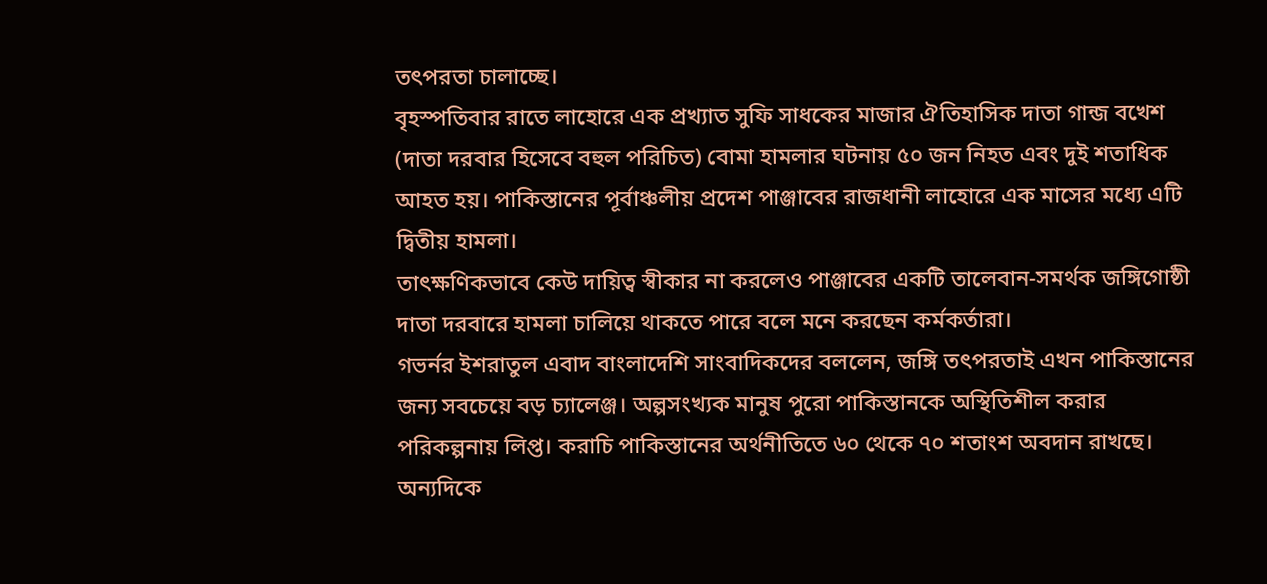তৎপরতা চালাচ্ছে।
বৃহস্পতিবার রাতে লাহোরে এক প্রখ্যাত সুফি সাধকের মাজার ঐতিহাসিক দাতা গান্জ বখেশ (দাতা দরবার হিসেবে বহুল পরিচিত) বোমা হামলার ঘটনায় ৫০ জন নিহত এবং দুই শতাধিক আহত হয়। পাকিস্তানের পূর্বাঞ্চলীয় প্রদেশ পাঞ্জাবের রাজধানী লাহোরে এক মাসের মধ্যে এটি দ্বিতীয় হামলা।
তাৎক্ষণিকভাবে কেউ দায়িত্ব স্বীকার না করলেও পাঞ্জাবের একটি তালেবান-সমর্থক জঙ্গিগোষ্ঠী দাতা দরবারে হামলা চালিয়ে থাকতে পারে বলে মনে করছেন কর্মকর্তারা।
গভর্নর ইশরাতুল এবাদ বাংলাদেশি সাংবাদিকদের বললেন, জঙ্গি তৎপরতাই এখন পাকিস্তানের জন্য সবচেয়ে বড় চ্যালেঞ্জ। অল্পসংখ্যক মানুষ পুরো পাকিস্তানকে অস্থিতিশীল করার পরিকল্পনায় লিপ্ত। করাচি পাকিস্তানের অর্থনীতিতে ৬০ থেকে ৭০ শতাংশ অবদান রাখছে। অন্যদিকে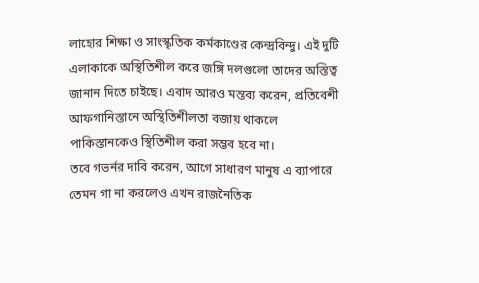লাহোর শিক্ষা ও সাংস্কৃতিক কর্মকাণ্ডের কেন্দ্রবিন্দু। এই দুটি এলাকাকে অস্থিতিশীল করে জঙ্গি দলগুলো তাদের অস্তিত্ব জানান দিতে চাইছে। এবাদ আরও মন্তব্য করেন, প্রতিবেশী আফগানিস্তানে অস্থিতিশীলতা বজায় থাকলে পাকিস্তানকেও স্থিতিশীল করা সম্ভব হবে না।
তবে গভর্নর দাবি করেন, আগে সাধারণ মানুষ এ ব্যাপারে তেমন গা না করলেও এখন রাজনৈতিক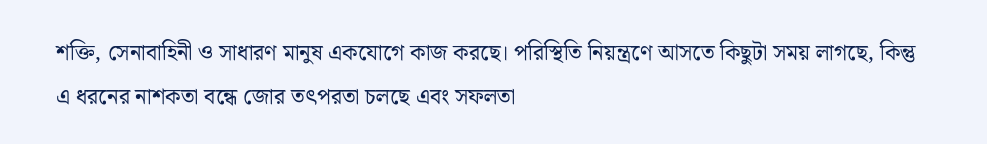শক্তি, সেনাবাহিনী ও সাধারণ মানুষ একযোগে কাজ করছে। পরিস্থিতি নিয়ন্ত্রণে আসতে কিছুটা সময় লাগছে, কিন্তু এ ধরনের নাশকতা বন্ধে জোর তৎপরতা চলছে এবং সফলতা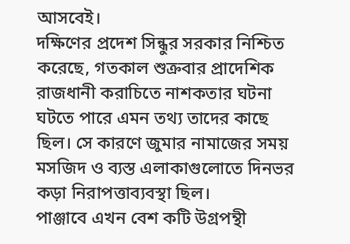আসবেই।
দক্ষিণের প্রদেশ সিন্ধুর সরকার নিশ্চিত করেছে, গতকাল শুক্রবার প্রাদেশিক রাজধানী করাচিতে নাশকতার ঘটনা ঘটতে পারে এমন তথ্য তাদের কাছে ছিল। সে কারণে জুমার নামাজের সময় মসজিদ ও ব্যস্ত এলাকাগুলোতে দিনভর কড়া নিরাপত্তাব্যবস্থা ছিল।
পাঞ্জাবে এখন বেশ কটি উগ্রপন্থী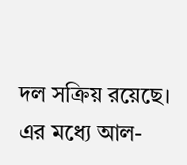দল সক্রিয় রয়েছে। এর মধ্যে আল-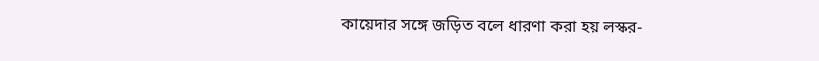কায়েদার সঙ্গে জড়িত বলে ধারণা করা হয় লস্কর-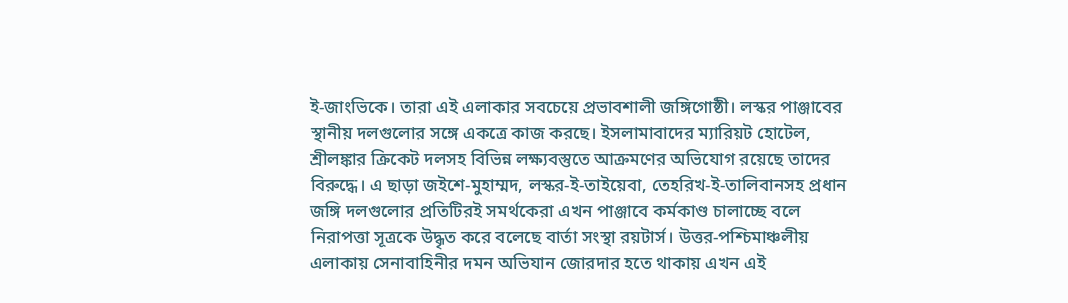ই-জাংভিকে। তারা এই এলাকার সবচেয়ে প্রভাবশালী জঙ্গিগোষ্ঠী। লস্কর পাঞ্জাবের স্থানীয় দলগুলোর সঙ্গে একত্রে কাজ করছে। ইসলামাবাদের ম্যারিয়ট হোটেল, শ্রীলঙ্কার ক্রিকেট দলসহ বিভিন্ন লক্ষ্যবস্তুতে আক্রমণের অভিযোগ রয়েছে তাদের বিরুদ্ধে। এ ছাড়া জইশে-মুহাম্মদ, লস্কর-ই-তাইয়েবা, তেহরিখ-ই-তালিবানসহ প্রধান জঙ্গি দলগুলোর প্রতিটিরই সমর্থকেরা এখন পাঞ্জাবে কর্মকাণ্ড চালাচ্ছে বলে নিরাপত্তা সূত্রকে উদ্ধৃত করে বলেছে বার্তা সংস্থা রয়টার্স। উত্তর-পশ্চিমাঞ্চলীয় এলাকায় সেনাবাহিনীর দমন অভিযান জোরদার হতে থাকায় এখন এই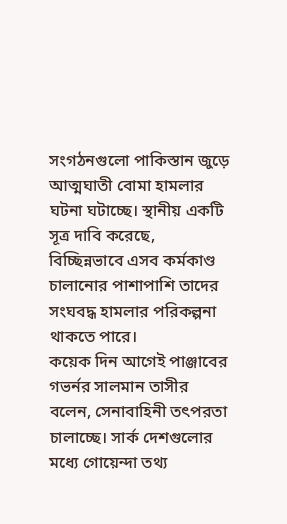সংগঠনগুলো পাকিস্তান জুড়ে আত্মঘাতী বোমা হামলার ঘটনা ঘটাচ্ছে। স্থানীয় একটি সূত্র দাবি করেছে, বিচ্ছিন্নভাবে এসব কর্মকাণ্ড চালানোর পাশাপাশি তাদের সংঘবদ্ধ হামলার পরিকল্পনা থাকতে পারে।
কয়েক দিন আগেই পাঞ্জাবের গভর্নর সালমান তাসীর বলেন, সেনাবাহিনী তৎপরতা চালাচ্ছে। সার্ক দেশগুলোর মধ্যে গোয়েন্দা তথ্য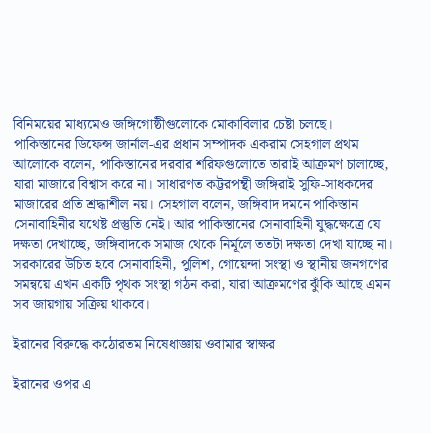বিনিময়ের মাধ্যমেও জঙ্গিগোষ্ঠীগুলোকে মোকাবিলার চেষ্টা চলছে।
পাকিস্তানের ডিফেন্স জার্নাল-এর প্রধান সম্পাদক একরাম সেহগাল প্রথম আলোকে বলেন, পাকিস্তানের দরবার শরিফগুলোতে তারাই আক্রমণ চালাচ্ছে, যারা মাজারে বিশ্বাস করে না। সাধারণত কট্টরপন্থী জঙ্গিরাই সুফি-সাধকদের মাজারের প্রতি শ্রদ্ধাশীল নয়। সেহগাল বলেন, জঙ্গিবাদ দমনে পাকিস্তান সেনাবাহিনীর যথেষ্ট প্রস্তুতি নেই। আর পাকিস্তানের সেনাবাহিনী যুদ্ধক্ষেত্রে যে দক্ষতা দেখাচ্ছে, জঙ্গিবাদকে সমাজ থেকে নির্মূলে ততটা দক্ষতা দেখা যাচ্ছে না। সরকারের উচিত হবে সেনাবাহিনী, পুলিশ, গোয়েন্দা সংস্থা ও স্থানীয় জনগণের সমন্বয়ে এখন একটি পৃথক সংস্থা গঠন করা, যারা আক্রমণের ঝুঁকি আছে এমন সব জায়গায় সক্রিয় থাকবে।

ইরানের বিরুদ্ধে কঠোরতম নিষেধাজ্ঞায় ওবামার স্বাক্ষর

ইরানের ওপর এ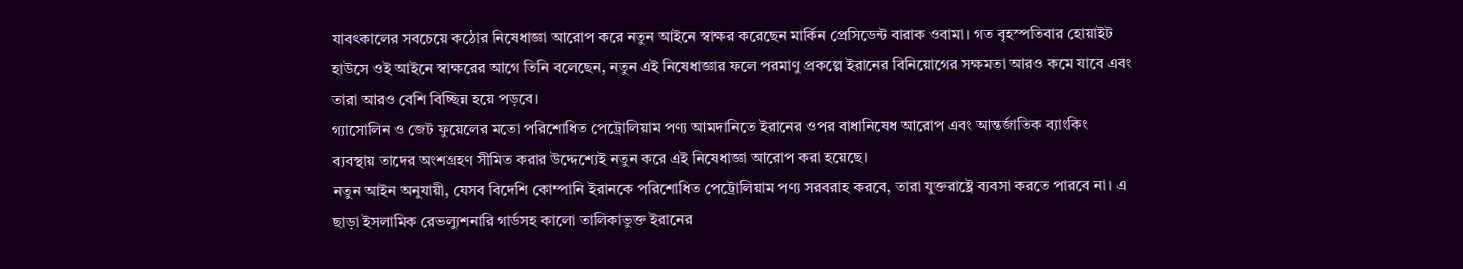যাবৎকালের সবচেয়ে কঠোর নিষেধাজ্ঞা আরোপ করে নতুন আইনে স্বাক্ষর করেছেন মার্কিন প্রেসিডেন্ট বারাক ওবামা। গত বৃহস্পতিবার হোয়াইট হাউসে ওই আইনে স্বাক্ষরের আগে তিনি বলেছেন, নতুন এই নিষেধাজ্ঞার ফলে পরমাণু প্রকল্পে ইরানের বিনিয়োগের সক্ষমতা আরও কমে যাবে এবং তারা আরও বেশি বিচ্ছিন্ন হয়ে পড়বে।
গ্যাসোলিন ও জেট ফুয়েলের মতো পরিশোধিত পেট্রোলিয়াম পণ্য আমদানিতে ইরানের ওপর বাধানিষেধ আরোপ এবং আন্তর্জাতিক ব্যাংকিং ব্যবস্থায় তাদের অংশগ্রহণ সীমিত করার উদ্দেশ্যেই নতুন করে এই নিষেধাজ্ঞা আরোপ করা হয়েছে।
নতুন আইন অনুযায়ী, যেসব বিদেশি কোম্পানি ইরানকে পরিশোধিত পেট্রোলিয়াম পণ্য সরবরাহ করবে, তারা যুক্তরাষ্ট্রে ব্যবসা করতে পারবে না। এ ছাড়া ইসলামিক রেভল্যুশনারি গার্ডসহ কালো তালিকাভুক্ত ইরানের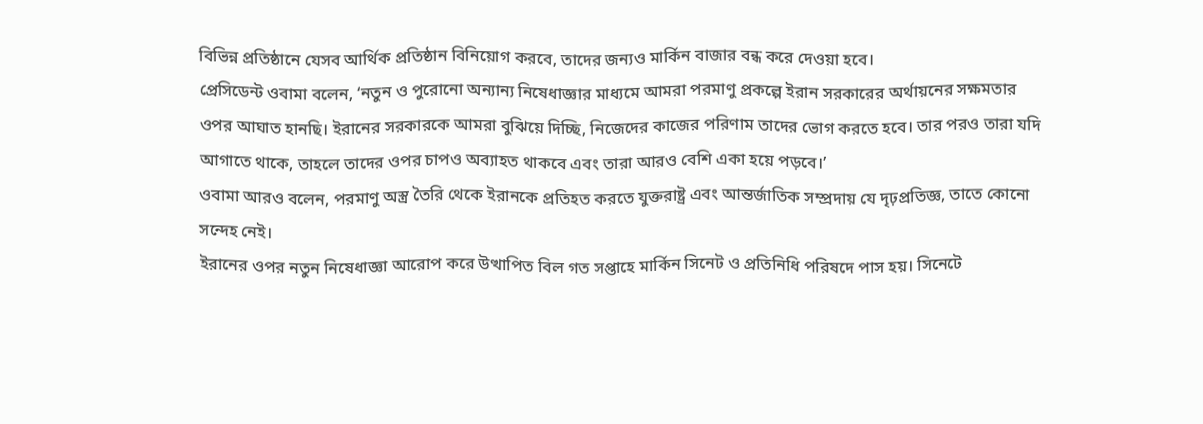বিভিন্ন প্রতিষ্ঠানে যেসব আর্থিক প্রতিষ্ঠান বিনিয়োগ করবে, তাদের জন্যও মার্কিন বাজার বন্ধ করে দেওয়া হবে।
প্রেসিডেন্ট ওবামা বলেন, ‘নতুন ও পুরোনো অন্যান্য নিষেধাজ্ঞার মাধ্যমে আমরা পরমাণু প্রকল্পে ইরান সরকারের অর্থায়নের সক্ষমতার ওপর আঘাত হানছি। ইরানের সরকারকে আমরা বুঝিয়ে দিচ্ছি, নিজেদের কাজের পরিণাম তাদের ভোগ করতে হবে। তার পরও তারা যদি আগাতে থাকে, তাহলে তাদের ওপর চাপও অব্যাহত থাকবে এবং তারা আরও বেশি একা হয়ে পড়বে।’
ওবামা আরও বলেন, পরমাণু অস্ত্র তৈরি থেকে ইরানকে প্রতিহত করতে যুক্তরাষ্ট্র এবং আন্তর্জাতিক সম্প্রদায় যে দৃঢ়প্রতিজ্ঞ, তাতে কোনো সন্দেহ নেই।
ইরানের ওপর নতুন নিষেধাজ্ঞা আরোপ করে উত্থাপিত বিল গত সপ্তাহে মার্কিন সিনেট ও প্রতিনিধি পরিষদে পাস হয়। সিনেটে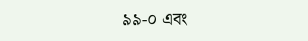৯৯-০ এবং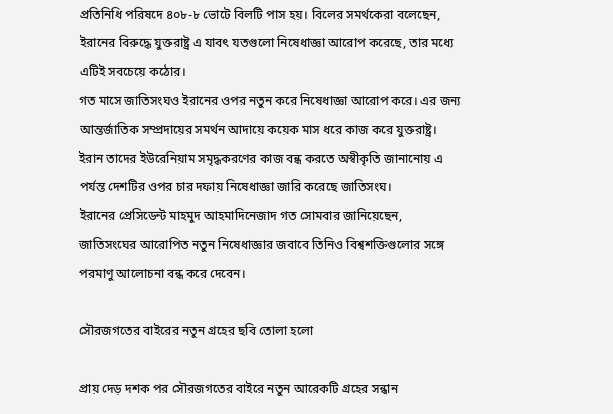প্রতিনিধি পরিষদে ৪০৮-৮ ভোটে বিলটি পাস হয়। বিলের সমর্থকেরা বলেছেন, ইরানের বিরুদ্ধে যুক্তরাষ্ট্র এ যাবৎ যতগুলো নিষেধাজ্ঞা আরোপ করেছে, তার মধ্যে এটিই সবচেয়ে কঠোর।
গত মাসে জাতিসংঘও ইরানের ওপর নতুন করে নিষেধাজ্ঞা আরোপ করে। এর জন্য আন্তর্জাতিক সম্প্রদায়ের সমর্থন আদায়ে কয়েক মাস ধরে কাজ করে যুক্তরাষ্ট্র।
ইরান তাদের ইউরেনিয়াম সমৃদ্ধকরণের কাজ বন্ধ করতে অস্বীকৃতি জানানোয় এ পর্যন্ত দেশটির ওপর চার দফায় নিষেধাজ্ঞা জারি করেছে জাতিসংঘ।
ইরানের প্রেসিডেন্ট মাহমুদ আহমাদিনেজাদ গত সোমবার জানিয়েছেন, জাতিসংঘের আরোপিত নতুন নিষেধাজ্ঞার জবাবে তিনিও বিশ্বশক্তিগুলোর সঙ্গে পরমাণু আলোচনা বন্ধ করে দেবেন।

সৌরজগতের বাইরের নতুন গ্রহের ছবি তোলা হলো

প্রায় দেড় দশক পর সৌরজগতের বাইরে নতুন আরেকটি গ্রহের সন্ধান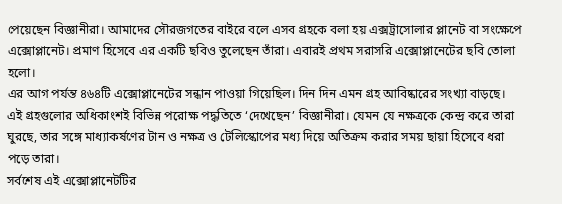পেয়েছেন বিজ্ঞানীরা। আমাদের সৌরজগতের বাইরে বলে এসব গ্রহকে বলা হয় এক্সট্রাসোলার প্লানেট বা সংক্ষেপে এক্সোপ্লানেট। প্রমাণ হিসেবে এর একটি ছবিও তুলেছেন তাঁরা। এবারই প্রথম সরাসরি এক্সোপ্লানেটের ছবি তোলা হলো।
এর আগ পর্যন্ত ৪৬৪টি এক্সোপ্লানেটের সন্ধান পাওয়া গিয়েছিল। দিন দিন এমন গ্রহ আবিষ্কারের সংখ্যা বাড়ছে।
এই গ্রহগুলোর অধিকাংশই বিভিন্ন পরোক্ষ পদ্ধতিতে ‘দেখেছেন’ বিজ্ঞানীরা। যেমন যে নক্ষত্রকে কেন্দ্র করে তারা ঘুরছে, তার সঙ্গে মাধ্যাকর্ষণের টান ও নক্ষত্র ও টেলিস্কোপের মধ্য দিয়ে অতিক্রম করার সময় ছায়া হিসেবে ধরা পড়ে তারা।
সর্বশেষ এই এক্সোপ্লানেটটির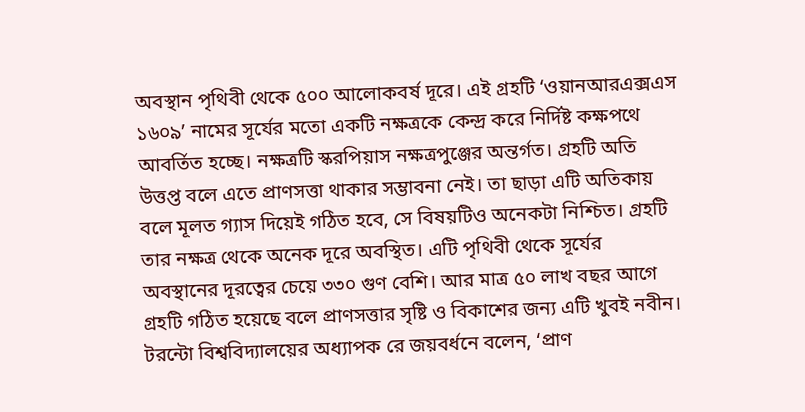অবস্থান পৃথিবী থেকে ৫০০ আলোকবর্ষ দূরে। এই গ্রহটি ‘ওয়ানআরএক্সএস ১৬০৯’ নামের সূর্যের মতো একটি নক্ষত্রকে কেন্দ্র করে নির্দিষ্ট কক্ষপথে আবর্তিত হচ্ছে। নক্ষত্রটি স্করপিয়াস নক্ষত্রপুঞ্জের অন্তর্গত। গ্রহটি অতি উত্তপ্ত বলে এতে প্রাণসত্তা থাকার সম্ভাবনা নেই। তা ছাড়া এটি অতিকায় বলে মূলত গ্যাস দিয়েই গঠিত হবে, সে বিষয়টিও অনেকটা নিশ্চিত। গ্রহটি তার নক্ষত্র থেকে অনেক দূরে অবস্থিত। এটি পৃথিবী থেকে সূর্যের অবস্থানের দূরত্বের চেয়ে ৩৩০ গুণ বেশি। আর মাত্র ৫০ লাখ বছর আগে গ্রহটি গঠিত হয়েছে বলে প্রাণসত্তার সৃষ্টি ও বিকাশের জন্য এটি খুবই নবীন। টরন্টো বিশ্ববিদ্যালয়ের অধ্যাপক রে জয়বর্ধনে বলেন, ‘প্রাণ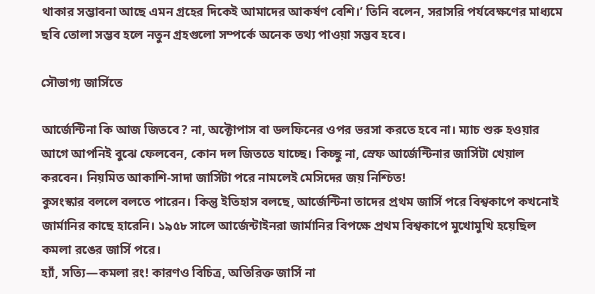থাকার সম্ভাবনা আছে এমন গ্রহের দিকেই আমাদের আকর্ষণ বেশি।’ তিনি বলেন, সরাসরি পর্যবেক্ষণের মাধ্যমে ছবি তোলা সম্ভব হলে নতুন গ্রহগুলো সম্পর্কে অনেক তথ্য পাওয়া সম্ভব হবে।

সৌভাগ্য জার্সিতে

আর্জেন্টিনা কি আজ জিতবে? না, অক্টোপাস বা ডলফিনের ওপর ভরসা করতে হবে না। ম্যাচ শুরু হওয়ার আগে আপনিই বুঝে ফেলবেন, কোন দল জিততে যাচ্ছে। কিচ্ছু না, স্রেফ আর্জেন্টিনার জার্সিটা খেয়াল করবেন। নিয়মিত আকাশি-সাদা জার্সিটা পরে নামলেই মেসিদের জয় নিশ্চিত!
কুসংস্কার বললে বলতে পারেন। কিন্তু ইতিহাস বলছে, আর্জেন্টিনা তাদের প্রথম জার্সি পরে বিশ্বকাপে কখনোই জার্মানির কাছে হারেনি। ১৯৫৮ সালে আর্জেন্টাইনরা জার্মানির বিপক্ষে প্রথম বিশ্বকাপে মুখোমুখি হয়েছিল কমলা রঙের জার্সি পরে।
হ্যাঁ, সত্যি—কমলা রং! কারণও বিচিত্র, অতিরিক্ত জার্সি না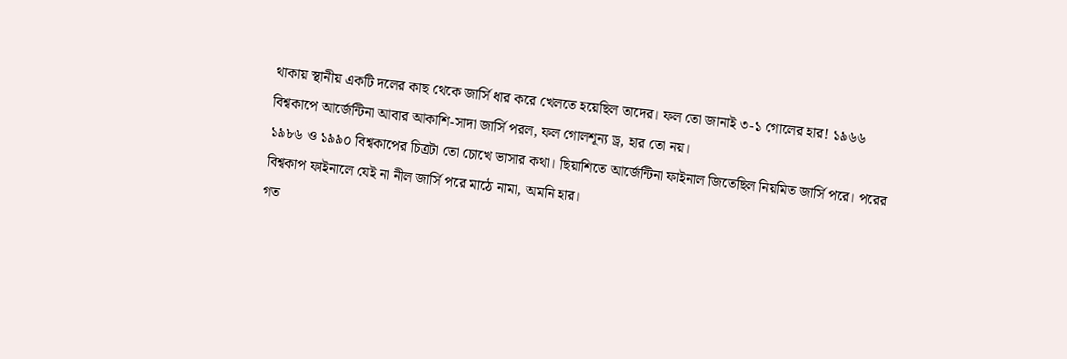থাকায় স্থানীয় একটি দলের কাছ থেকে জার্সি ধার করে খেলতে হয়েছিল তাদের। ফল তো জানাই ৩-১ গোলের হার! ১৯৬৬ বিশ্বকাপে আর্জেন্টিনা আবার আকাশি-সাদা জার্সি পরল, ফল গোলশূন্য ড্র, হার তো নয়।
১৯৮৬ ও ১৯৯০ বিশ্বকাপের চিত্রটা তো চোখে ভাসার কথা। ছিয়াশিতে আর্জেন্টিনা ফাইনাল জিতেছিল নিয়মিত জার্সি পরে। পরের বিশ্বকাপ ফাইনালে যেই না নীল জার্সি পরে মাঠে নামা, অমনি হার।
গত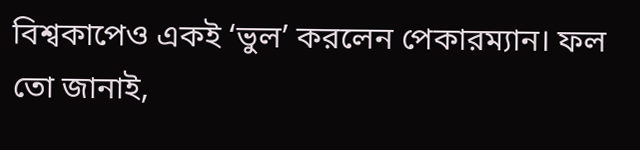বিশ্বকাপেও একই ‘ভুল’ করলেন পেকারম্যান। ফল তো জানাই,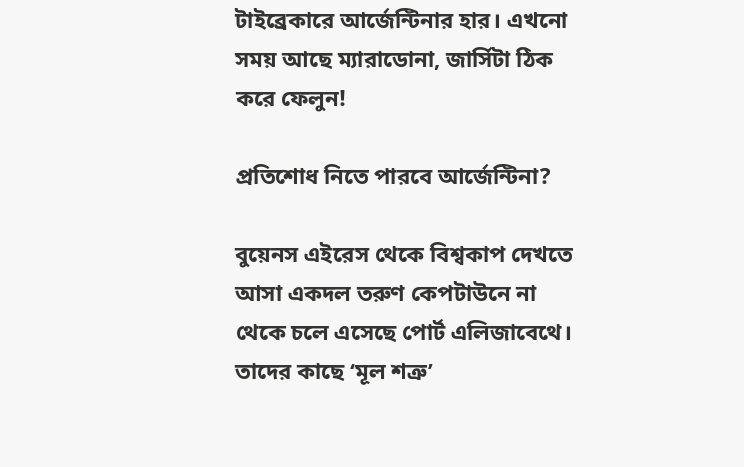টাইব্রেকারে আর্জেন্টিনার হার। এখনো সময় আছে ম্যারাডোনা, জার্সিটা ঠিক করে ফেলুন!

প্রতিশোধ নিতে পারবে আর্জেন্টিনা?

বুয়েনস এইরেস থেকে বিশ্বকাপ দেখতে আসা একদল তরুণ কেপটাউনে না থেকে চলে এসেছে পোর্ট এলিজাবেথে। তাদের কাছে ‘মূল শত্রু’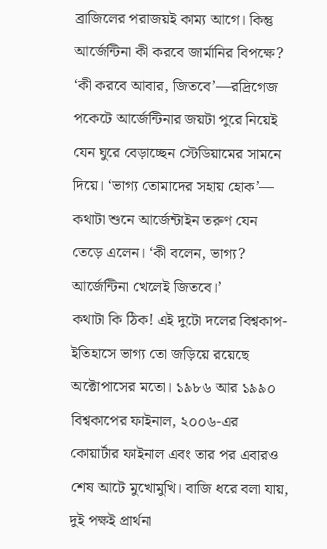ব্রাজিলের পরাজয়ই কাম্য আগে। কিন্তু আর্জেন্টিনা কী করবে জার্মানির বিপক্ষে? ‘কী করবে আবার, জিতবে’—রদ্রিগেজ পকেটে আর্জেন্টিনার জয়টা পুরে নিয়েই যেন ঘুরে বেড়াচ্ছেন স্টেডিয়ামের সামনে দিয়ে। ‘ভাগ্য তোমাদের সহায় হোক’— কথাটা শুনে আর্জেন্টাইন তরুণ যেন তেড়ে এলেন। ‘কী বলেন, ভাগ্য? আর্জেন্টিনা খেলেই জিতবে।’
কথাটা কি ঠিক! এই দুটো দলের বিশ্বকাপ-ইতিহাসে ভাগ্য তো জড়িয়ে রয়েছে অক্টোপাসের মতো। ১৯৮৬ আর ১৯৯০ বিশ্বকাপের ফাইনাল, ২০০৬-এর কোয়ার্টার ফাইনাল এবং তার পর এবারও শেষ আটে মুখোমুখি। বাজি ধরে বলা যায়, দুই পক্ষই প্রার্থনা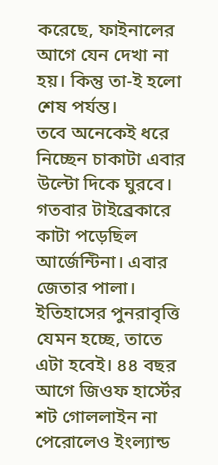করেছে, ফাইনালের আগে যেন দেখা না হয়। কিন্তু তা-ই হলো শেষ পর্যন্ত।
তবে অনেকেই ধরে নিচ্ছেন চাকাটা এবার উল্টো দিকে ঘুরবে। গতবার টাইব্রেকারে কাটা পড়েছিল আর্জেন্টিনা। এবার জেতার পালা। ইতিহাসের পুনরাবৃত্তি যেমন হচ্ছে, তাতে এটা হবেই। ৪৪ বছর আগে জিওফ হার্স্টের শট গোললাইন না পেরোলেও ইংল্যান্ড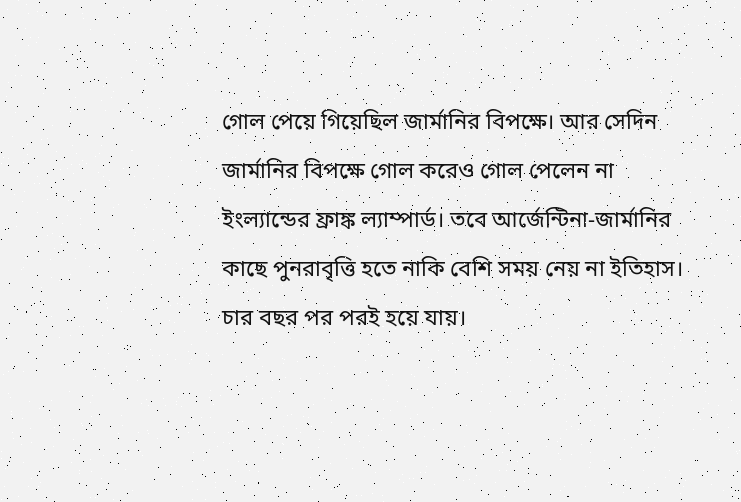গোল পেয়ে গিয়েছিল জার্মানির বিপক্ষে। আর সেদিন জার্মানির বিপক্ষে গোল করেও গোল পেলেন না ইংল্যান্ডের ফ্রাঙ্ক ল্যাম্পার্ড। তবে আর্জেন্টিনা-জার্মানির কাছে পুনরাবৃত্তি হতে নাকি বেশি সময় নেয় না ইতিহাস। চার বছর পর পরই হয়ে যায়।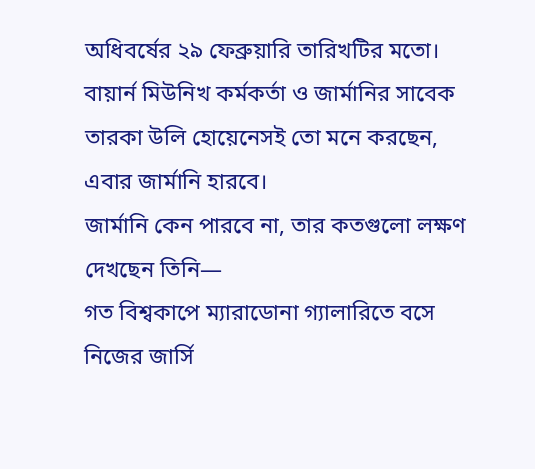অধিবর্ষের ২৯ ফেব্রুয়ারি তারিখটির মতো। বায়ার্ন মিউনিখ কর্মকর্তা ও জার্মানির সাবেক তারকা উলি হোয়েনেসই তো মনে করছেন, এবার জার্মানি হারবে।
জার্মানি কেন পারবে না, তার কতগুলো লক্ষণ দেখছেন তিনি—
গত বিশ্বকাপে ম্যারাডোনা গ্যালারিতে বসে নিজের জার্সি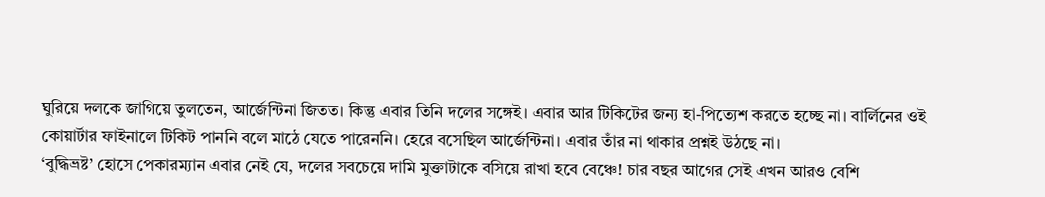ঘুরিয়ে দলকে জাগিয়ে তুলতেন, আর্জেন্টিনা জিতত। কিন্তু এবার তিনি দলের সঙ্গেই। এবার আর টিকিটের জন্য হা-পিত্যেশ করতে হচ্ছে না। বার্লিনের ওই কোয়ার্টার ফাইনালে টিকিট পাননি বলে মাঠে যেতে পারেননি। হেরে বসেছিল আর্জেন্টিনা। এবার তাঁর না থাকার প্রশ্নই উঠছে না।
‘বুদ্ধিভ্রষ্ট’ হোসে পেকারম্যান এবার নেই যে, দলের সবচেয়ে দামি মুক্তাটাকে বসিয়ে রাখা হবে বেঞ্চে! চার বছর আগের সেই এখন আরও বেশি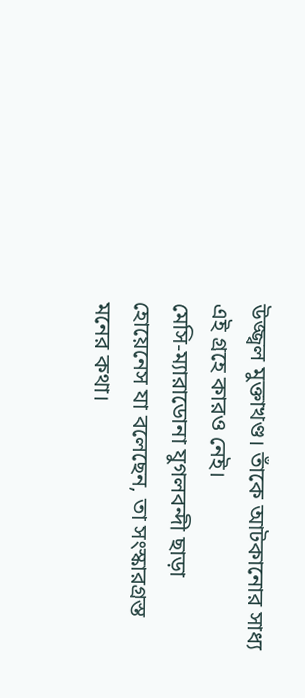উজ্জ্বল মুক্তাখণ্ড। তাঁকে আটকানোর সাধ্য এই গ্রহে কারও নেই।
মেসি-ম্যারাডোনা যুগলবন্দী ছাড়া হোয়েনেস যা বলেছেন, তা সংস্কারগ্রস্ত মনের কথা।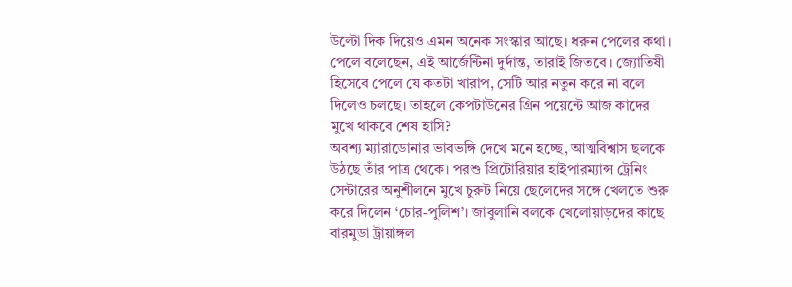উল্টো দিক দিয়েও এমন অনেক সংস্কার আছে। ধরুন পেলের কথা। পেলে বলেছেন, এই আর্জেন্টিনা দুর্দান্ত, তারাই জিতবে। জ্যোতিষী হিসেবে পেলে যে কতটা খারাপ, সেটি আর নতুন করে না বলে দিলেও চলছে। তাহলে কেপটাউনের গ্রিন পয়েন্টে আজ কাদের মুখে থাকবে শেষ হাসি?
অবশ্য ম্যারাডোনার ভাবভঙ্গি দেখে মনে হচ্ছে, আত্মবিশ্বাস ছলকে উঠছে তাঁর পাত্র থেকে। পরশু প্রিটোরিয়ার হাইপারম্যান্স ট্রেনিং সেন্টারের অনুশীলনে মুখে চুরুট নিয়ে ছেলেদের সঙ্গে খেলতে শুরু করে দিলেন ‘চোর-পুলিশ’। জাবুলানি বলকে খেলোয়াড়দের কাছে বারমুডা ট্রায়াঙ্গল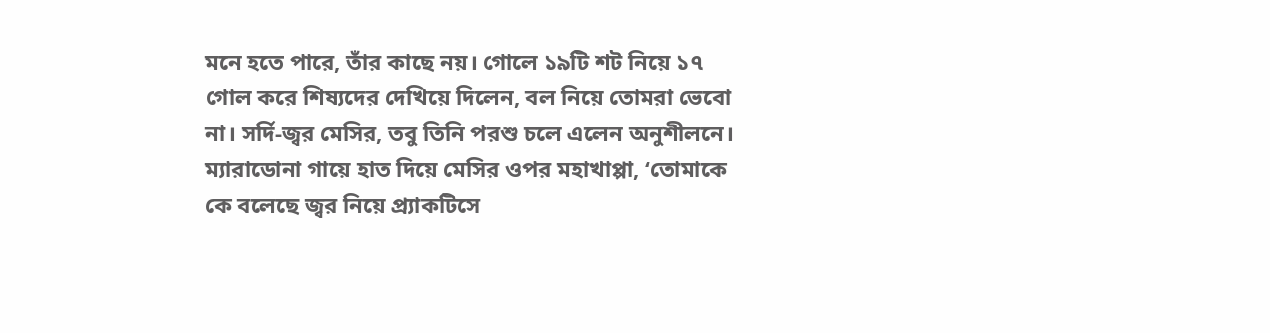মনে হতে পারে, তাঁর কাছে নয়। গোলে ১৯টি শট নিয়ে ১৭ গোল করে শিষ্যদের দেখিয়ে দিলেন, বল নিয়ে তোমরা ভেবো না। সর্দি-জ্বর মেসির, তবু তিনি পরশু চলে এলেন অনুশীলনে। ম্যারাডোনা গায়ে হাত দিয়ে মেসির ওপর মহাখাপ্পা, ‘তোমাকে কে বলেছে জ্বর নিয়ে প্র্যাকটিসে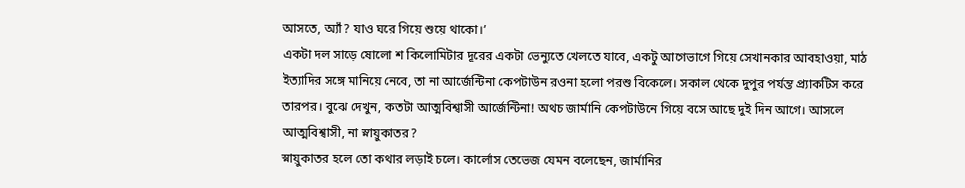আসতে, অ্যাঁ? যাও ঘরে গিয়ে শুয়ে থাকো।’
একটা দল সাড়ে ষোলো শ কিলোমিটার দূরের একটা ভেন্যুতে খেলতে যাবে, একটু আগেভাগে গিয়ে সেখানকার আবহাওয়া, মাঠ ইত্যাদির সঙ্গে মানিয়ে নেবে, তা না আর্জেন্টিনা কেপটাউন রওনা হলো পরশু বিকেলে। সকাল থেকে দুপুর পর্যন্ত প্র্যাকটিস করে তারপর। বুঝে দেখুন, কতটা আত্মবিশ্বাসী আর্জেন্টিনা! অথচ জার্মানি কেপটাউনে গিয়ে বসে আছে দুই দিন আগে। আসলে আত্মবিশ্বাসী, না স্নায়ুকাতর?
স্নায়ুকাতর হলে তো কথার লড়াই চলে। কার্লোস তেভেজ যেমন বলেছেন, জার্মানির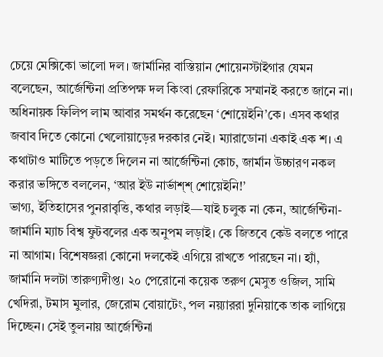চেয়ে মেক্সিকো ভালো দল। জার্মানির বাস্তিয়ান শোয়েনস্টাইগার যেমন বলেছেন, আর্জেন্টিনা প্রতিপক্ষ দল কিংবা রেফারিকে সম্মানই করতে জানে না। অধিনায়ক ফিলিপ লাম আবার সমর্থন করেছেন ‘শোয়েইনি’কে। এসব কথার জবাব দিতে কোনো খেলোয়াড়ের দরকার নেই। ম্যারাডোনা একাই এক শ। এ কথাটাও মাটিতে পড়তে দিলেন না আর্জেন্টিনা কোচ, জার্মান উচ্চারণ নকল করার ভঙ্গিতে বললেন, ‘আর ইউ নার্ভাশ্শ্ শোয়েইনি!’
ভাগ্য, ইতিহাসের পুনরাবৃত্তি, কথার লড়াই—যাই চলুক না কেন, আর্জেন্টিনা-জার্মানি ম্যাচ বিশ্ব ফুটবলের এক অনুপম লড়াই। কে জিতবে কেউ বলতে পারে না আগাম। বিশেষজ্ঞরা কোনো দলকেই এগিয়ে রাখতে পারছেন না। হ্যাঁ, জার্মানি দলটা তারুণ্যদীপ্ত। ২০ পেরোনো কয়েক তরুণ মেসুত ওজিল, সামি খেদিরা, টমাস মুলার, জেরোম বোয়াটেং, পল নয়্যাররা দুনিয়াকে তাক লাগিয়ে দিচ্ছেন। সেই তুলনায় আর্জেন্টিনা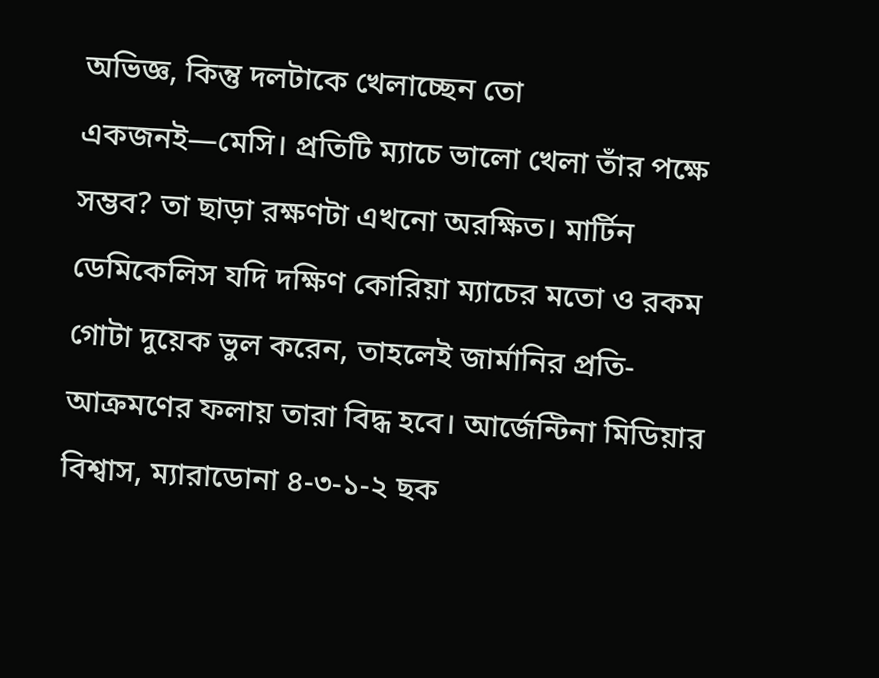অভিজ্ঞ, কিন্তু দলটাকে খেলাচ্ছেন তো একজনই—মেসি। প্রতিটি ম্যাচে ভালো খেলা তাঁর পক্ষে সম্ভব? তা ছাড়া রক্ষণটা এখনো অরক্ষিত। মার্টিন ডেমিকেলিস যদি দক্ষিণ কোরিয়া ম্যাচের মতো ও রকম গোটা দুয়েক ভুল করেন, তাহলেই জার্মানির প্রতি-আক্রমণের ফলায় তারা বিদ্ধ হবে। আর্জেন্টিনা মিডিয়ার বিশ্বাস, ম্যারাডোনা ৪-৩-১-২ ছক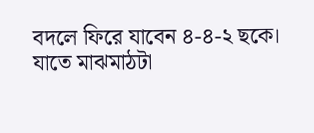বদলে ফিরে যাবেন ৪-৪-২ ছকে। যাতে মাঝমাঠটা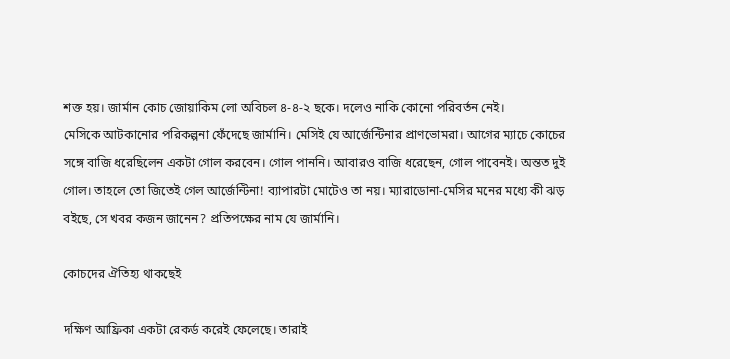শক্ত হয়। জার্মান কোচ জোয়াকিম লো অবিচল ৪-৪-২ ছকে। দলেও নাকি কোনো পরিবর্তন নেই।
মেসিকে আটকানোর পরিকল্পনা ফেঁদেছে জার্মানি। মেসিই যে আর্জেন্টিনার প্রাণভোমরা। আগের ম্যাচে কোচের সঙ্গে বাজি ধরেছিলেন একটা গোল করবেন। গোল পাননি। আবারও বাজি ধরেছেন, গোল পাবেনই। অন্তত দুই গোল। তাহলে তো জিতেই গেল আর্জেন্টিনা! ব্যাপারটা মোটেও তা নয়। ম্যারাডোনা-মেসির মনের মধ্যে কী ঝড় বইছে, সে খবর কজন জানেন? প্রতিপক্ষের নাম যে জার্মানি।

কোচদের ঐতিহ্য থাকছেই

দক্ষিণ আফ্রিকা একটা রেকর্ড করেই ফেলেছে। তারাই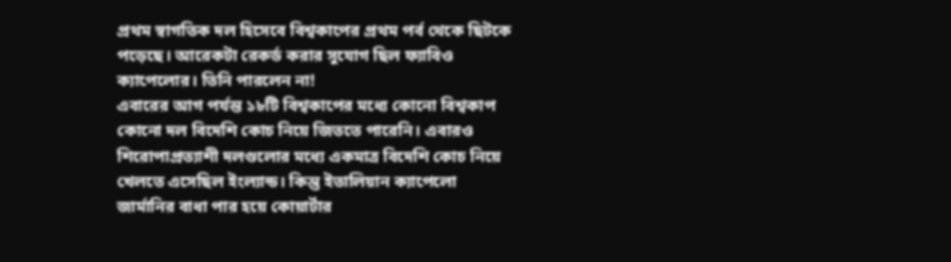প্রথম স্বাগতিক দল হিসেবে বিশ্বকাপের প্রথম পর্ব থেকে ছিটকে পড়েছে। আরেকটা রেকর্ড করার সুযোগ ছিল ফ্যাবিও ক্যাপেলোর। তিনি পারলেন না!
এবারের আগ পর্যন্ত ১৮টি বিশ্বকাপের মধ্যে কোনো বিশ্বকাপ কোনো দল বিদেশি কোচ নিয়ে জিততে পারেনি। এবারও শিরোপাপ্রত্যাশী দলগুলোর মধ্যে একমাত্র বিদেশি কোচ নিয়ে খেলতে এসেছিল ইংল্যান্ড। কিন্তু ইতালিয়ান ক্যাপেলো জার্মানির বাধা পার হয়ে কোয়ার্টার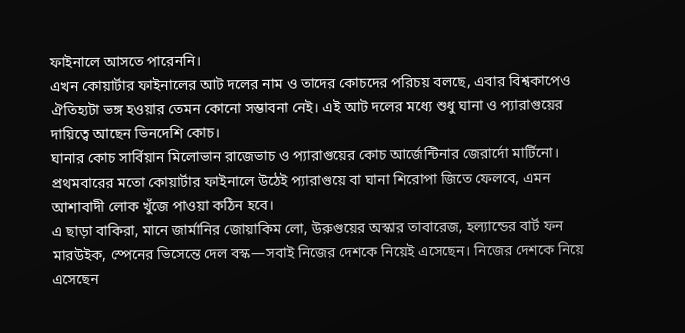ফাইনালে আসতে পারেননি।
এখন কোয়ার্টার ফাইনালের আট দলের নাম ও তাদের কোচদের পরিচয় বলছে, এবার বিশ্বকাপেও ঐতিহ্যটা ভঙ্গ হওয়ার তেমন কোনো সম্ভাবনা নেই। এই আট দলের মধ্যে শুধু ঘানা ও প্যারাগুয়ের দায়িত্বে আছেন ভিনদেশি কোচ।
ঘানার কোচ সার্বিয়ান মিলোভান রাজেভাচ ও প্যারাগুয়ের কোচ আর্জেন্টিনার জেরার্দো মার্টিনো। প্রথমবারের মতো কোয়ার্টার ফাইনালে উঠেই প্যারাগুয়ে বা ঘানা শিরোপা জিতে ফেলবে, এমন আশাবাদী লোক খুঁজে পাওয়া কঠিন হবে।
এ ছাড়া বাকিরা, মানে জার্মানির জোয়াকিম লো, উরুগুয়ের অস্কার তাবারেজ, হল্যান্ডের বার্ট ফন মারউইক, স্পেনের ভিসেন্তে দেল বস্ক—সবাই নিজের দেশকে নিয়েই এসেছেন। নিজের দেশকে নিয়ে এসেছেন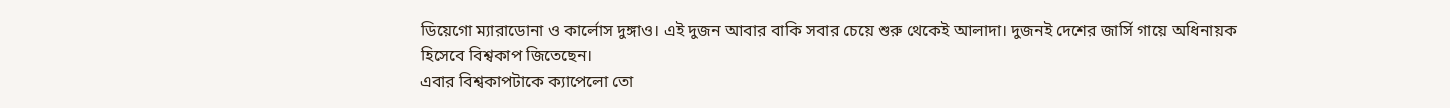ডিয়েগো ম্যারাডোনা ও কার্লোস দুঙ্গাও। এই দুজন আবার বাকি সবার চেয়ে শুরু থেকেই আলাদা। দুজনই দেশের জার্সি গায়ে অধিনায়ক হিসেবে বিশ্বকাপ জিতেছেন।
এবার বিশ্বকাপটাকে ক্যাপেলো তো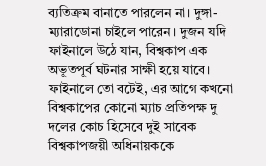ব্যতিক্রম বানাতে পারলেন না। দুঙ্গা-ম্যারাডোনা চাইলে পারেন। দুজন যদি ফাইনালে উঠে যান, বিশ্বকাপ এক অভূতপূর্ব ঘটনার সাক্ষী হয়ে যাবে। ফাইনালে তো বটেই, এর আগে কখনো বিশ্বকাপের কোনো ম্যাচ প্রতিপক্ষ দু দলের কোচ হিসেবে দুই সাবেক বিশ্বকাপজয়ী অধিনায়ককে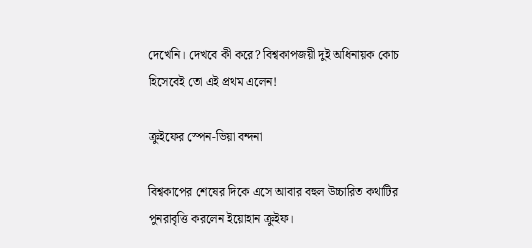দেখেনি। দেখবে কী করে? বিশ্বকাপজয়ী দুই অধিনায়ক কোচ হিসেবেই তো এই প্রথম এলেন!

ক্রুইফের স্পেন-ভিয়া বন্দনা

বিশ্বকাপের শেষের দিকে এসে আবার বহুল উচ্চারিত কথাটির পুনরাবৃত্তি করলেন ইয়োহান ক্রুইফ।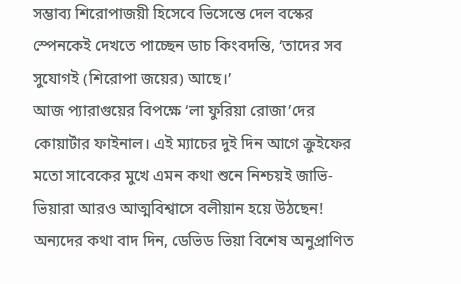সম্ভাব্য শিরোপাজয়ী হিসেবে ভিসেন্তে দেল বস্কের স্পেনকেই দেখতে পাচ্ছেন ডাচ কিংবদন্তি, ‘তাদের সব সুযোগই (শিরোপা জয়ের) আছে।’
আজ প্যারাগুয়ের বিপক্ষে ‘লা ফুরিয়া রোজা’দের কোয়ার্টার ফাইনাল। এই ম্যাচের দুই দিন আগে ক্রুইফের মতো সাবেকের মুখে এমন কথা শুনে নিশ্চয়ই জাভি-ভিয়ারা আরও আত্মবিশ্বাসে বলীয়ান হয়ে উঠছেন! অন্যদের কথা বাদ দিন, ডেভিড ভিয়া বিশেষ অনুপ্রাণিত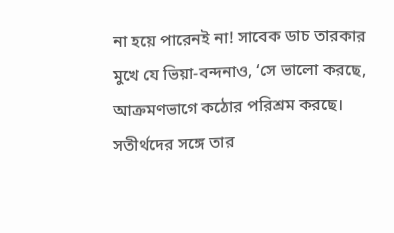না হয়ে পারেনই না! সাবেক ডাচ তারকার মুখে যে ভিয়া-বন্দনাও, ‘সে ভালো করছে, আক্রমণভাগে কঠোর পরিশ্রম করছে। সতীর্থদের সঙ্গে তার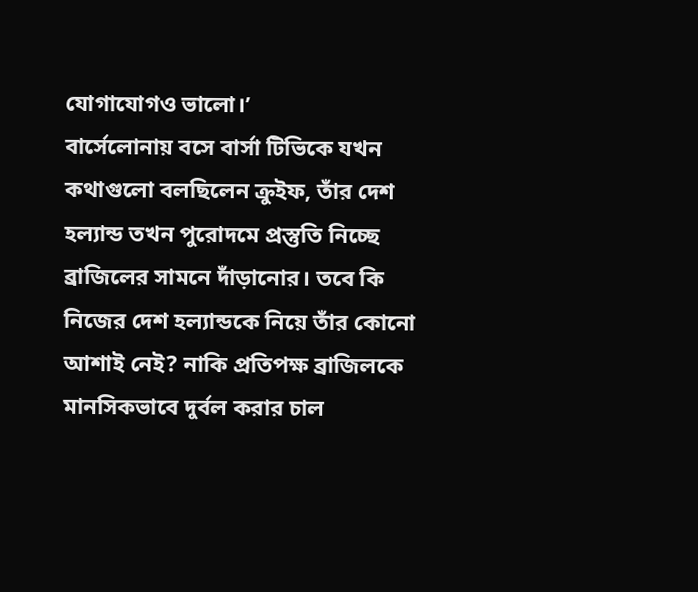যোগাযোগও ভালো।’
বার্সেলোনায় বসে বার্সা টিভিকে যখন কথাগুলো বলছিলেন ক্রুইফ, তাঁর দেশ হল্যান্ড তখন পুরোদমে প্রস্তুতি নিচ্ছে ব্রাজিলের সামনে দাঁড়ানোর। তবে কি নিজের দেশ হল্যান্ডকে নিয়ে তাঁর কোনো আশাই নেই? নাকি প্রতিপক্ষ ব্রাজিলকে মানসিকভাবে দুর্বল করার চাল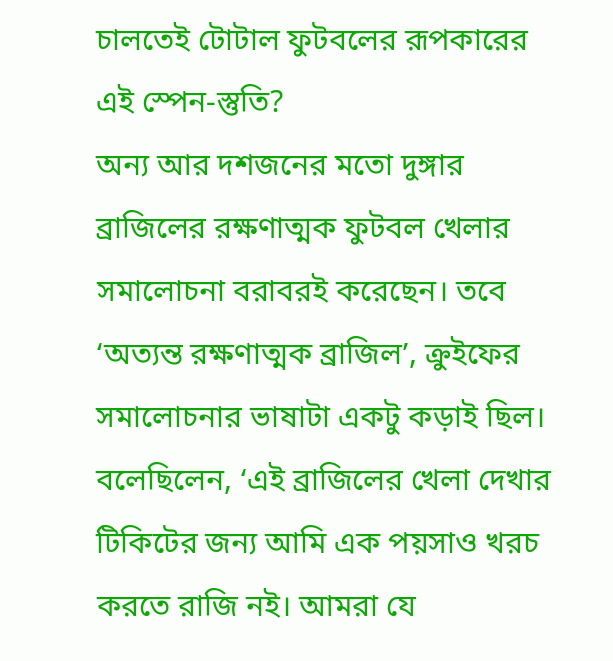চালতেই টোটাল ফুটবলের রূপকারের এই স্পেন-স্তুতি?
অন্য আর দশজনের মতো দুঙ্গার ব্রাজিলের রক্ষণাত্মক ফুটবল খেলার সমালোচনা বরাবরই করেছেন। তবে ‘অত্যন্ত রক্ষণাত্মক ব্রাজিল’, ক্রুইফের সমালোচনার ভাষাটা একটু কড়াই ছিল। বলেছিলেন, ‘এই ব্রাজিলের খেলা দেখার টিকিটের জন্য আমি এক পয়সাও খরচ করতে রাজি নই। আমরা যে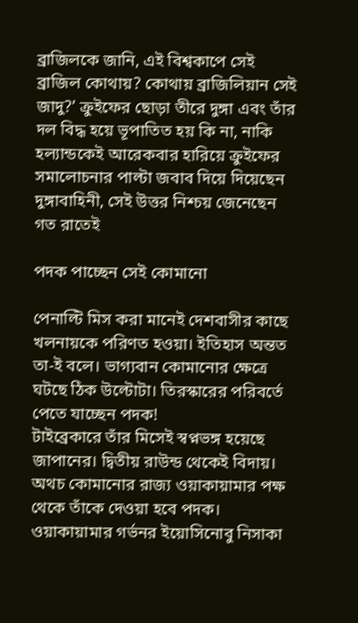ব্রাজিলকে জানি, এই বিশ্বকাপে সেই ব্রাজিল কোথায়? কোথায় ব্রাজিলিয়ান সেই জাদু?’ ক্রুইফের ছোড়া তীরে দুঙ্গা এবং তাঁর দল বিদ্ধ হয়ে ভূপাতিত হয় কি না, নাকি হল্যান্ডকেই আরেকবার হারিয়ে ক্রুইফের সমালোচনার পাল্টা জবাব দিয়ে দিয়েছেন দুঙ্গাবাহিনী, সেই উত্তর নিশ্চয় জেনেছেন গত রাতেই

পদক পাচ্ছেন সেই কোমানো

পেনাল্টি মিস করা মানেই দেশবাসীর কাছে খলনায়কে পরিণত হওয়া। ইতিহাস অন্তত তা-ই বলে। ভাগ্যবান কোমানোর ক্ষেত্রে ঘটছে ঠিক উল্টোটা। তিরস্কারের পরিবর্তে পেতে যাচ্ছেন পদক!
টাইব্রেকারে তাঁর মিসেই স্বপ্নভঙ্গ হয়েছে জাপানের। দ্বিতীয় রাউন্ড থেকেই বিদায়। অথচ কোমানোর রাজ্য ওয়াকায়ামার পক্ষ থেকে তাঁকে দেওয়া হবে পদক। ওয়াকায়ামার গর্ভনর ইয়োসিনোবু নিসাকা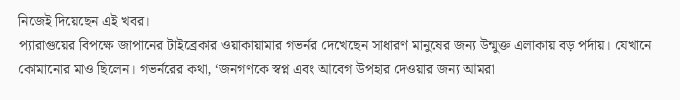নিজেই দিয়েছেন এই খবর।
প্যারাগুয়ের বিপক্ষে জাপানের টাইব্রেকার ওয়াকায়ামার গভর্নর দেখেছেন সাধারণ মানুষের জন্য উন্মুক্ত এলাকায় বড় পর্দায়। যেখানে কোমানোর মাও ছিলেন। গভর্নরের কথা, ‘জনগণকে স্বপ্ন এবং আবেগ উপহার দেওয়ার জন্য আমরা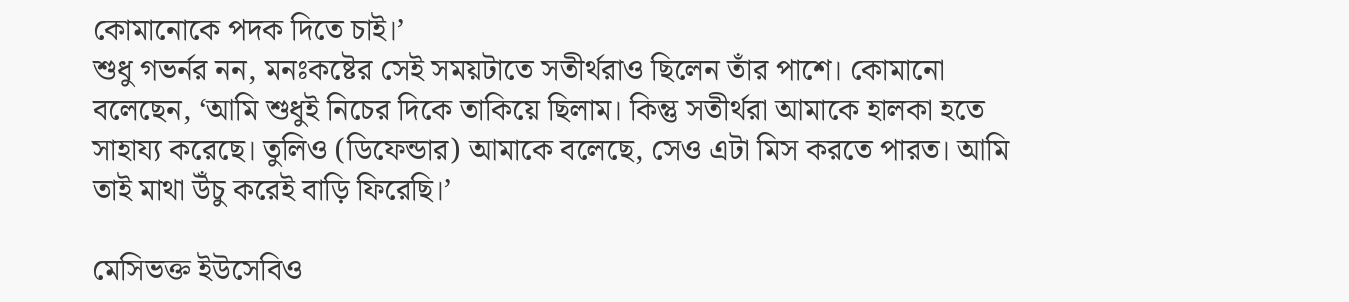কোমানোকে পদক দিতে চাই।’
শুধু গভর্নর নন, মনঃকষ্টের সেই সময়টাতে সতীর্থরাও ছিলেন তাঁর পাশে। কোমানো বলেছেন, ‘আমি শুধুই নিচের দিকে তাকিয়ে ছিলাম। কিন্তু সতীর্থরা আমাকে হালকা হতে সাহায্য করেছে। তুলিও (ডিফেন্ডার) আমাকে বলেছে, সেও এটা মিস করতে পারত। আমি তাই মাথা উঁচু করেই বাড়ি ফিরেছি।’

মেসিভক্ত ইউসেবিও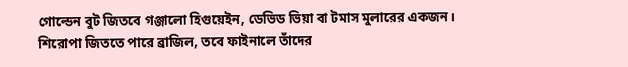গোল্ডেন বুট জিতবে গঞ্জালো হিগুয়েইন, ডেভিড ভিয়া বা টমাস মুলারের একজন। শিরোপা জিততে পারে ব্রাজিল, তবে ফাইনালে তাঁদের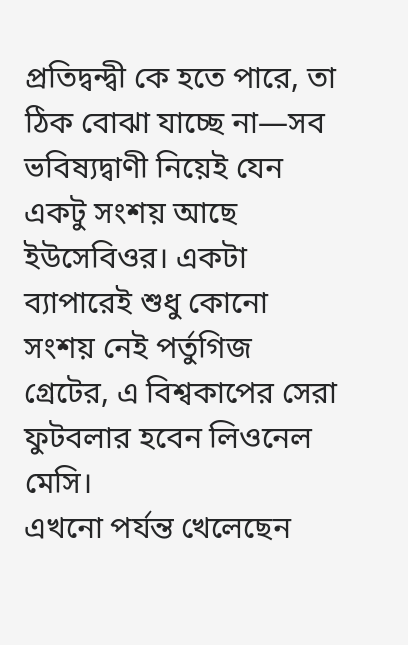প্রতিদ্বন্দ্বী কে হতে পারে, তা ঠিক বোঝা যাচ্ছে না—সব ভবিষ্যদ্বাণী নিয়েই যেন একটু সংশয় আছে ইউসেবিওর। একটা ব্যাপারেই শুধু কোনো সংশয় নেই পর্তুগিজ গ্রেটের, এ বিশ্বকাপের সেরা ফুটবলার হবেন লিওনেল মেসি।
এখনো পর্যন্ত খেলেছেন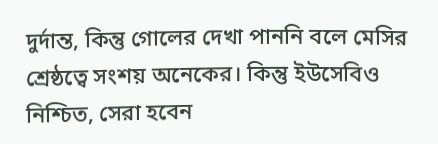দুর্দান্ত, কিন্তু গোলের দেখা পাননি বলে মেসির শ্রেষ্ঠত্বে সংশয় অনেকের। কিন্তু ইউসেবিও নিশ্চিত, সেরা হবেন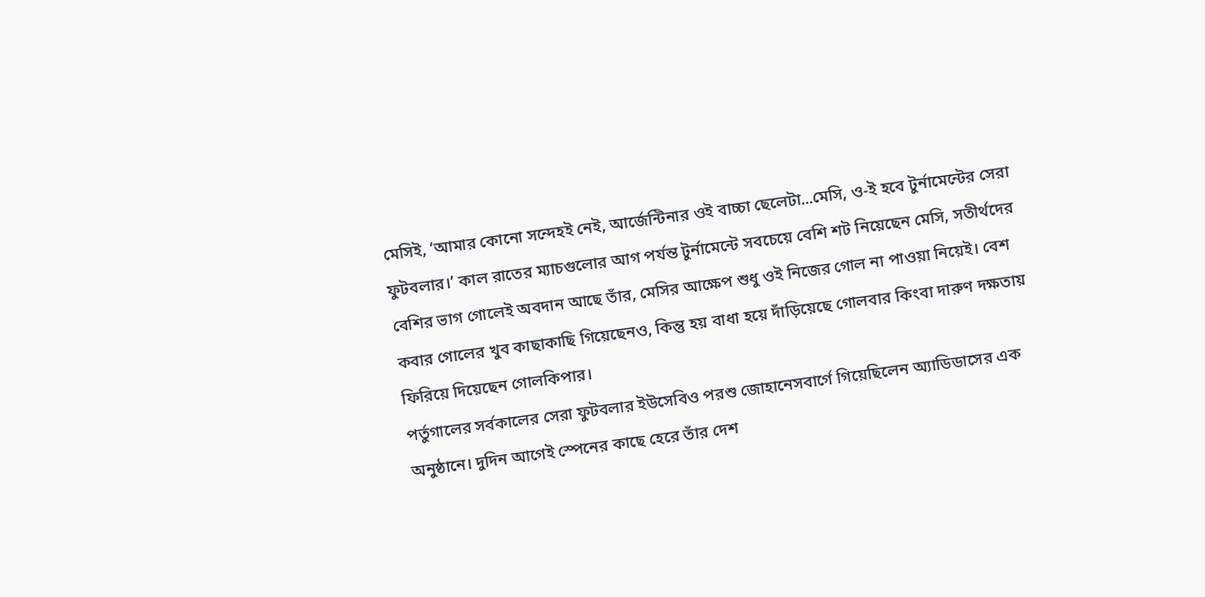মেসিই, ‘আমার কোনো সন্দেহই নেই, আর্জেন্টিনার ওই বাচ্চা ছেলেটা...মেসি, ও-ই হবে টুর্নামেন্টের সেরা ফুটবলার।’ কাল রাতের ম্যাচগুলোর আগ পর্যন্ত টুর্নামেন্টে সবচেয়ে বেশি শট নিয়েছেন মেসি, সতীর্থদের বেশির ভাগ গোলেই অবদান আছে তাঁর, মেসির আক্ষেপ শুধু ওই নিজের গোল না পাওয়া নিয়েই। বেশ কবার গোলের খুব কাছাকাছি গিয়েছেনও, কিন্তু হয় বাধা হয়ে দাঁড়িয়েছে গোলবার কিংবা দারুণ দক্ষতায় ফিরিয়ে দিয়েছেন গোলকিপার।
পর্তুগালের সর্বকালের সেরা ফুটবলার ইউসেবিও পরশু জোহানেসবার্গে গিয়েছিলেন অ্যাডিডাসের এক অনুষ্ঠানে। দুদিন আগেই স্পেনের কাছে হেরে তাঁর দেশ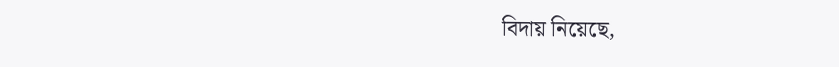বিদায় নিয়েছে,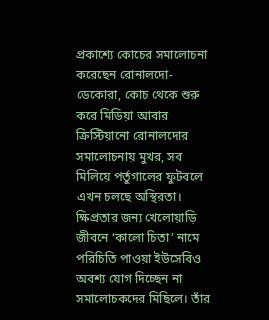প্রকাশ্যে কোচের সমালোচনা করেছেন রোনালদো-ডেকোরা, কোচ থেকে শুরু করে মিডিয়া আবার ক্রিস্টিয়ানো রোনালদোর সমালোচনায় মুখর, সব মিলিয়ে পর্তুগালের ফুটবলে এখন চলছে অস্থিরতা। ক্ষিপ্রতার জন্য খেলোয়াড়ি জীবনে ‘কালো চিতা’ নামে পরিচিতি পাওয়া ইউসেবিও অবশ্য যোগ দিচ্ছেন না সমালোচকদের মিছিলে। তাঁর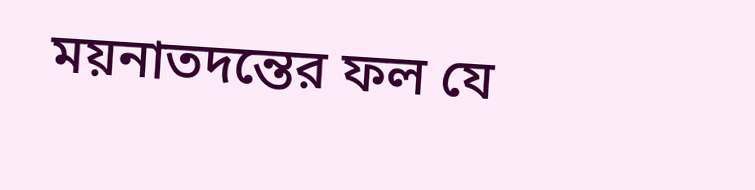ময়নাতদন্তের ফল যে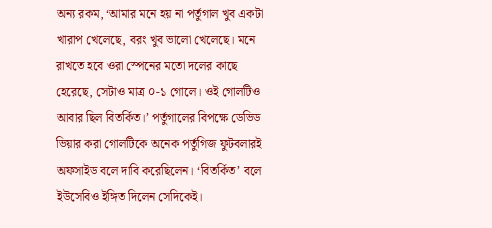অন্য রকম, ‘আমার মনে হয় না পর্তুগাল খুব একটা খারাপ খেলেছে, বরং খুব ভালো খেলেছে। মনে রাখতে হবে ওরা স্পেনের মতো দলের কাছে হেরেছে, সেটাও মাত্র ০-১ গোলে। ওই গোলটিও আবার ছিল বিতর্কিত।’ পর্তুগালের বিপক্ষে ডেভিড ভিয়ার করা গোলটিকে অনেক পর্তুগিজ ফুটবলারই অফসাইড বলে দাবি করেছিলেন। ‘বিতর্কিত’ বলে ইউসেবিও ইঙ্গিত দিলেন সেদিকেই।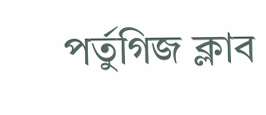পর্তুগিজ ক্লাব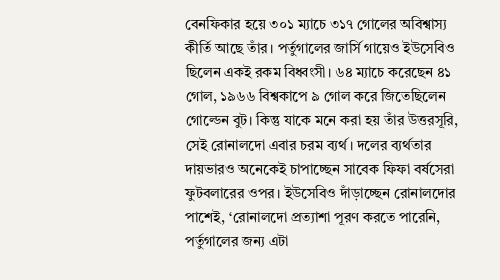বেনফিকার হয়ে ৩০১ ম্যাচে ৩১৭ গোলের অবিশ্বাস্য কীর্তি আছে তাঁর। পর্তুগালের জার্সি গায়েও ইউসেবিও ছিলেন একই রকম বিধ্বংসী। ৬৪ ম্যাচে করেছেন ৪১ গোল, ১৯৬৬ বিশ্বকাপে ৯ গোল করে জিতেছিলেন গোল্ডেন বুট। কিন্তু যাকে মনে করা হয় তাঁর উত্তরসূরি, সেই রোনালদো এবার চরম ব্যর্থ। দলের ব্যর্থতার দায়ভারও অনেকেই চাপাচ্ছেন সাবেক ফিফা বর্ষসেরা ফুটবলারের ওপর। ইউসেবিও দাঁড়াচ্ছেন রোনালদোর পাশেই, ‘রোনালদো প্রত্যাশা পূরণ করতে পারেনি, পর্তুগালের জন্য এটা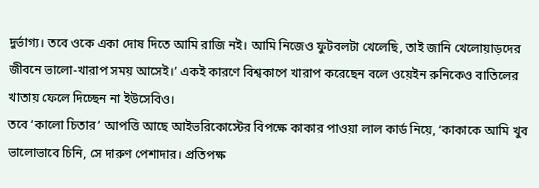দুর্ভাগ্য। তবে ওকে একা দোষ দিতে আমি রাজি নই। আমি নিজেও ফুটবলটা খেলেছি, তাই জানি খেলোয়াড়দের জীবনে ভালো-খারাপ সময় আসেই।’ একই কারণে বিশ্বকাপে খারাপ করেছেন বলে ওয়েইন রুনিকেও বাতিলের খাতায় ফেলে দিচ্ছেন না ইউসেবিও।
তবে ‘কালো চিতার’ আপত্তি আছে আইভরিকোস্টের বিপক্ষে কাকার পাওয়া লাল কার্ড নিয়ে, ‘কাকাকে আমি খুব ভালোভাবে চিনি, সে দারুণ পেশাদার। প্রতিপক্ষ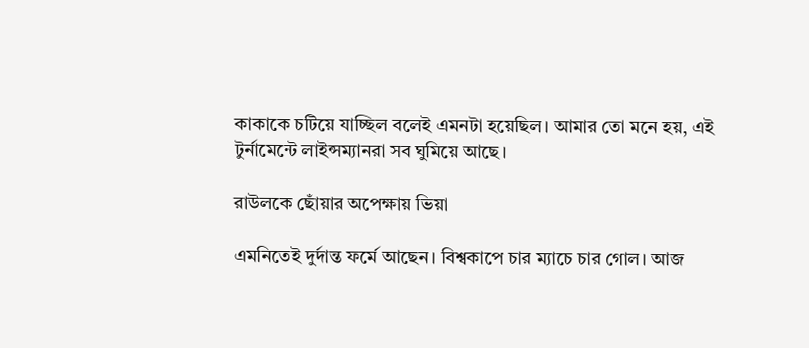কাকাকে চটিয়ে যাচ্ছিল বলেই এমনটা হয়েছিল। আমার তো মনে হয়, এই টুর্নামেন্টে লাইন্সম্যানরা সব ঘুমিয়ে আছে।

রাউলকে ছোঁয়ার অপেক্ষায় ভিয়া

এমনিতেই দুর্দান্ত ফর্মে আছেন। বিশ্বকাপে চার ম্যাচে চার গোল। আজ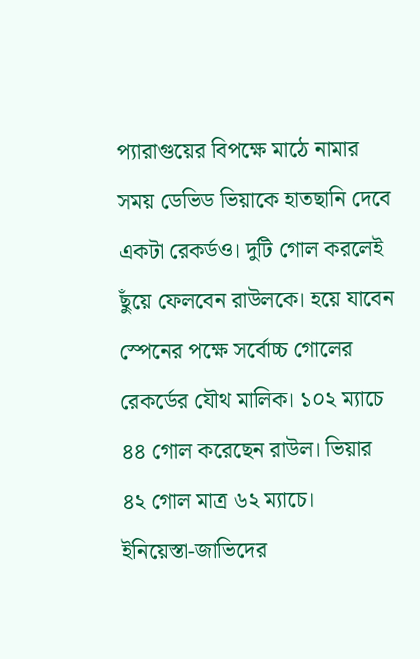প্যারাগুয়ের বিপক্ষে মাঠে নামার সময় ডেভিড ভিয়াকে হাতছানি দেবে একটা রেকর্ডও। দুটি গোল করলেই ছুঁয়ে ফেলবেন রাউলকে। হয়ে যাবেন স্পেনের পক্ষে সর্বোচ্চ গোলের রেকর্ডের যৌথ মালিক। ১০২ ম্যাচে ৪৪ গোল করেছেন রাউল। ভিয়ার ৪২ গোল মাত্র ৬২ ম্যাচে।
ইনিয়েস্তা-জাভিদের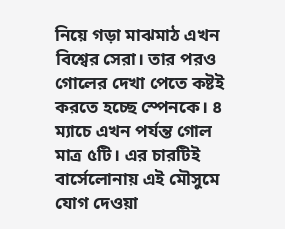নিয়ে গড়া মাঝমাঠ এখন বিশ্বের সেরা। তার পরও গোলের দেখা পেতে কষ্টই করতে হচ্ছে স্পেনকে। ৪ ম্যাচে এখন পর্যন্ত গোল মাত্র ৫টি। এর চারটিই বার্সেলোনায় এই মৌসুমে যোগ দেওয়া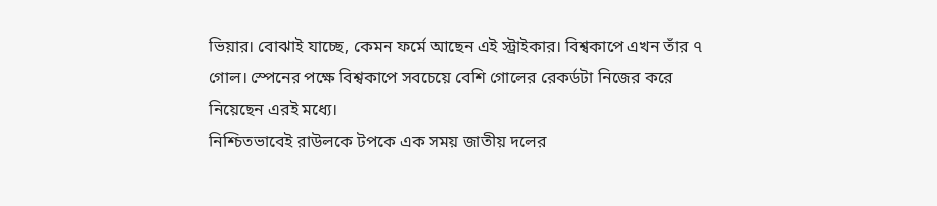ভিয়ার। বোঝাই যাচ্ছে, কেমন ফর্মে আছেন এই স্ট্রাইকার। বিশ্বকাপে এখন তাঁর ৭ গোল। স্পেনের পক্ষে বিশ্বকাপে সবচেয়ে বেশি গোলের রেকর্ডটা নিজের করে নিয়েছেন এরই মধ্যে।
নিশ্চিতভাবেই রাউলকে টপকে এক সময় জাতীয় দলের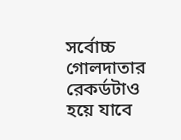সর্বোচ্চ গোলদাতার রেকর্ডটাও হয়ে যাবে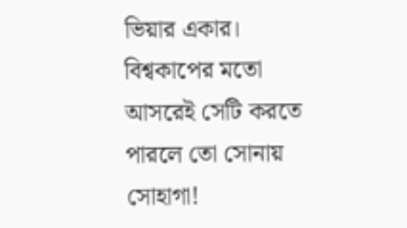ভিয়ার একার। বিশ্বকাপের মতো আসরেই সেটি করতে পারলে তো সোনায় সোহাগা!